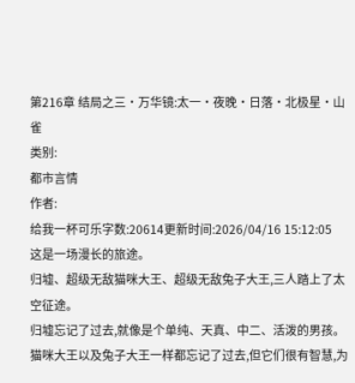第216章 结局之三·万华镜:太一·夜晚·日落·北极星·山雀
类别:
都市言情
作者:
给我一杯可乐字数:20614更新时间:2026/04/16 15:12:05
这是一场漫长的旅途。
归墟、超级无敌猫咪大王、超级无敌兔子大王,三人踏上了太空征途。
归墟忘记了过去,就像是个单纯、天真、中二、活泼的男孩。
猫咪大王以及兔子大王一样都忘记了过去,但它们很有智慧,为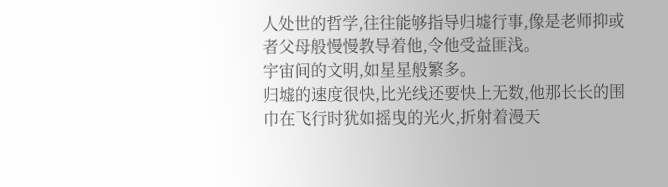人处世的哲学,往往能够指导归墟行事,像是老师抑或者父母般慢慢教导着他,令他受益匪浅。
宇宙间的文明,如星星般繁多。
归墟的速度很快,比光线还要快上无数,他那长长的围巾在飞行时犹如摇曳的光火,折射着漫天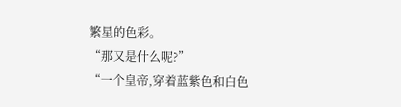繁星的色彩。
“那又是什么呢?”
“一个皇帝,穿着蓝紫色和白色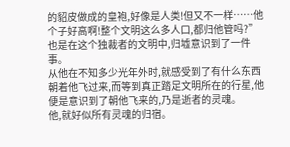的貂皮做成的皇袍,好像是人类!但又不一样……他个子好高啊!整个文明这么多人口,都归他管吗?”
也是在这个独裁者的文明中,归墟意识到了一件事。
从他在不知多少光年外时,就感受到了有什么东西朝着他飞过来,而等到真正踏足文明所在的行星,他便是意识到了朝他飞来的,乃是逝者的灵魂。
他,就好似所有灵魂的归宿。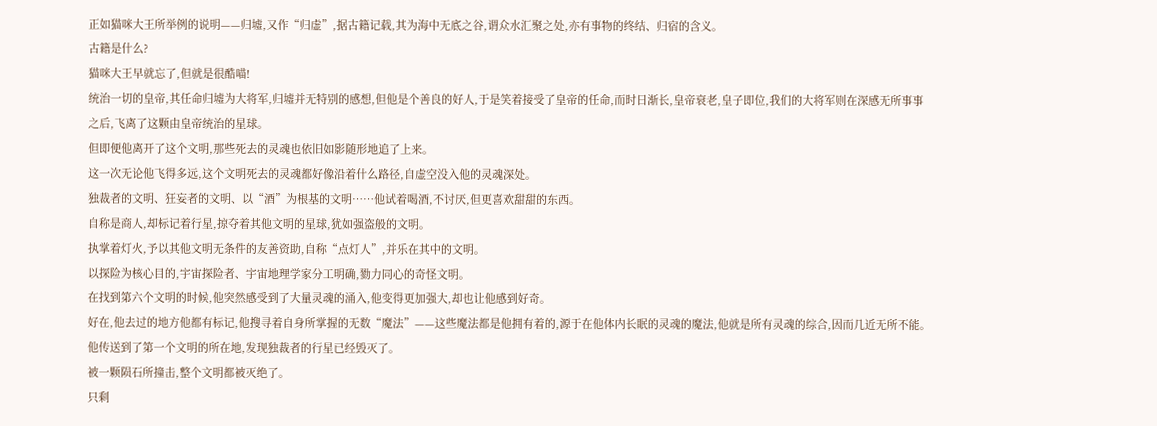正如猫咪大王所举例的说明——归墟,又作“归虚”,据古籍记载,其为海中无底之谷,谓众水汇聚之处,亦有事物的终结、归宿的含义。
古籍是什么?
猫咪大王早就忘了,但就是很酷喵!
统治一切的皇帝,其任命归墟为大将军,归墟并无特别的感想,但他是个善良的好人,于是笑着接受了皇帝的任命,而时日渐长,皇帝衰老,皇子即位,我们的大将军则在深感无所事事之后,飞离了这颗由皇帝统治的星球。
但即便他离开了这个文明,那些死去的灵魂也依旧如影随形地追了上来。
这一次无论他飞得多远,这个文明死去的灵魂都好像沿着什么路径,自虚空没入他的灵魂深处。
独裁者的文明、狂妄者的文明、以“酒”为根基的文明……他试着喝酒,不讨厌,但更喜欢甜甜的东西。
自称是商人,却标记着行星,掠夺着其他文明的星球,犹如强盗般的文明。
执掌着灯火,予以其他文明无条件的友善资助,自称“点灯人”,并乐在其中的文明。
以探险为核心目的,宇宙探险者、宇宙地理学家分工明确,勠力同心的奇怪文明。
在找到第六个文明的时候,他突然感受到了大量灵魂的涌入,他变得更加强大,却也让他感到好奇。
好在,他去过的地方他都有标记,他搜寻着自身所掌握的无数“魔法”——这些魔法都是他拥有着的,源于在他体内长眠的灵魂的魔法,他就是所有灵魂的综合,因而几近无所不能。
他传送到了第一个文明的所在地,发现独裁者的行星已经毁灭了。
被一颗陨石所撞击,整个文明都被灭绝了。
只剩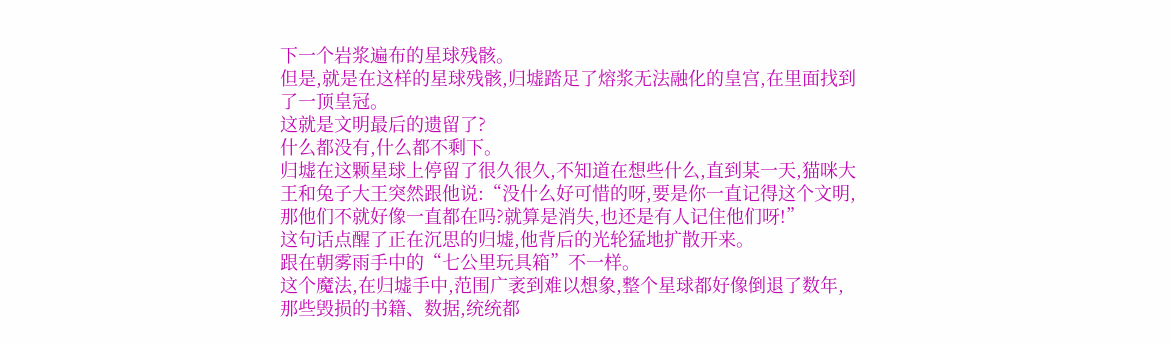下一个岩浆遍布的星球残骸。
但是,就是在这样的星球残骸,归墟踏足了熔浆无法融化的皇宫,在里面找到了一顶皇冠。
这就是文明最后的遗留了?
什么都没有,什么都不剩下。
归墟在这颗星球上停留了很久很久,不知道在想些什么,直到某一天,猫咪大王和兔子大王突然跟他说:“没什么好可惜的呀,要是你一直记得这个文明,那他们不就好像一直都在吗?就算是消失,也还是有人记住他们呀!”
这句话点醒了正在沉思的归墟,他背后的光轮猛地扩散开来。
跟在朝雾雨手中的“七公里玩具箱”不一样。
这个魔法,在归墟手中,范围广袤到难以想象,整个星球都好像倒退了数年,那些毁损的书籍、数据,统统都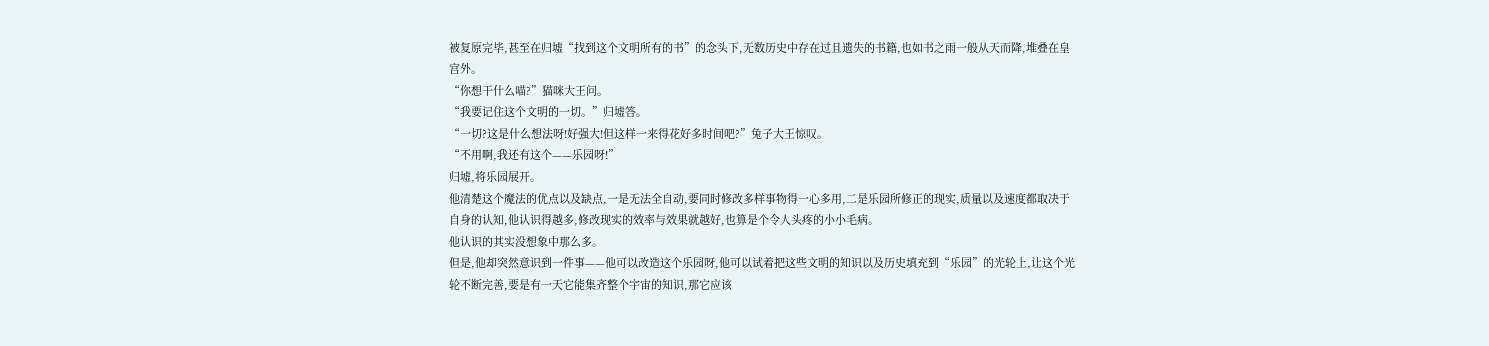被复原完毕,甚至在归墟“找到这个文明所有的书”的念头下,无数历史中存在过且遗失的书籍,也如书之雨一般从天而降,堆叠在皇宫外。
“你想干什么喵?”猫咪大王问。
“我要记住这个文明的一切。”归墟答。
“一切?这是什么想法呀!好强大!但这样一来得花好多时间吧?”兔子大王惊叹。
“不用啊,我还有这个——乐园呀!”
归墟,将乐园展开。
他清楚这个魔法的优点以及缺点,一是无法全自动,要同时修改多样事物得一心多用,二是乐园所修正的现实,质量以及速度都取决于自身的认知,他认识得越多,修改现实的效率与效果就越好,也算是个令人头疼的小小毛病。
他认识的其实没想象中那么多。
但是,他却突然意识到一件事——他可以改造这个乐园呀,他可以试着把这些文明的知识以及历史填充到“乐园”的光轮上,让这个光轮不断完善,要是有一天它能集齐整个宇宙的知识,那它应该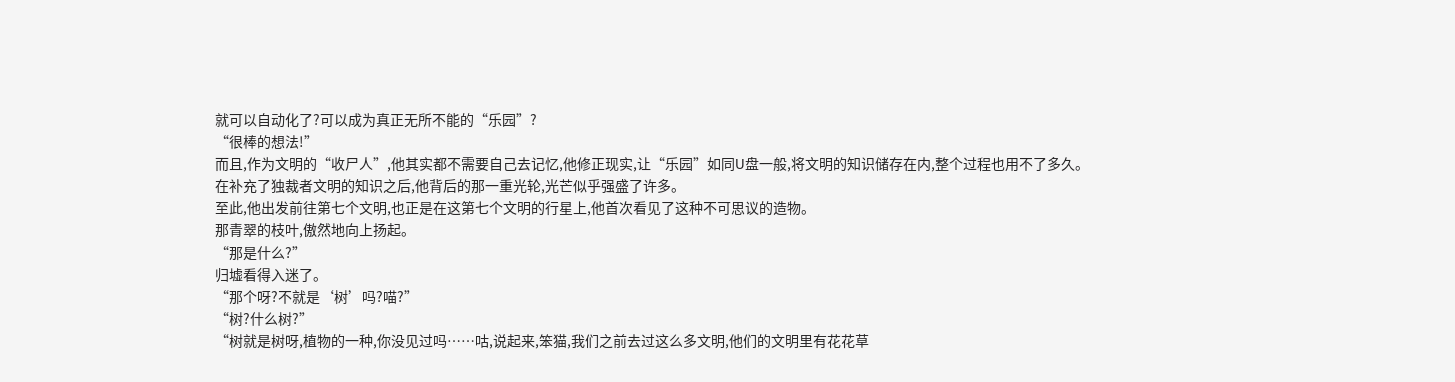就可以自动化了?可以成为真正无所不能的“乐园”?
“很棒的想法!”
而且,作为文明的“收尸人”,他其实都不需要自己去记忆,他修正现实,让“乐园”如同U盘一般,将文明的知识储存在内,整个过程也用不了多久。
在补充了独裁者文明的知识之后,他背后的那一重光轮,光芒似乎强盛了许多。
至此,他出发前往第七个文明,也正是在这第七个文明的行星上,他首次看见了这种不可思议的造物。
那青翠的枝叶,傲然地向上扬起。
“那是什么?”
归墟看得入迷了。
“那个呀?不就是‘树’吗?喵?”
“树?什么树?”
“树就是树呀,植物的一种,你没见过吗……咕,说起来,笨猫,我们之前去过这么多文明,他们的文明里有花花草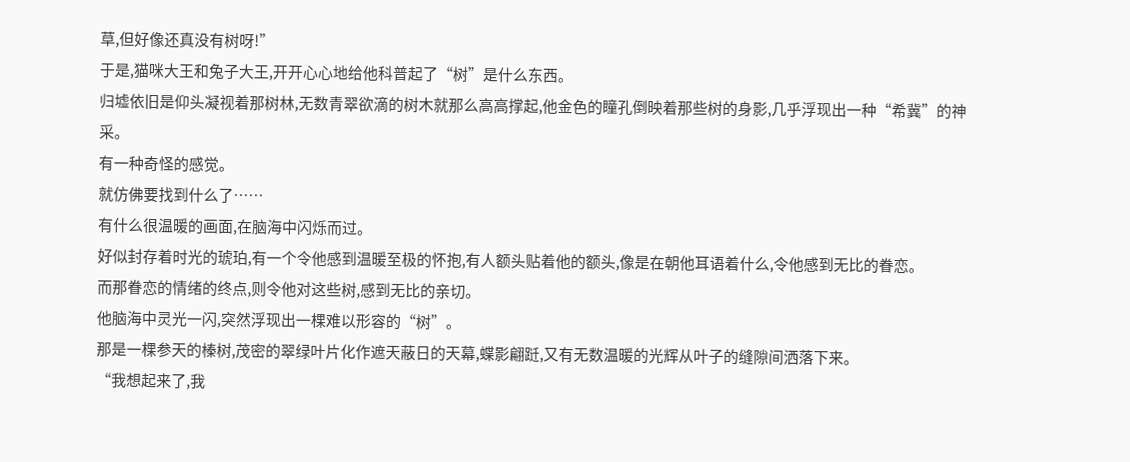草,但好像还真没有树呀!”
于是,猫咪大王和兔子大王,开开心心地给他科普起了“树”是什么东西。
归墟依旧是仰头凝视着那树林,无数青翠欲滴的树木就那么高高撑起,他金色的瞳孔倒映着那些树的身影,几乎浮现出一种“希冀”的神采。
有一种奇怪的感觉。
就仿佛要找到什么了……
有什么很温暖的画面,在脑海中闪烁而过。
好似封存着时光的琥珀,有一个令他感到温暖至极的怀抱,有人额头贴着他的额头,像是在朝他耳语着什么,令他感到无比的眷恋。
而那眷恋的情绪的终点,则令他对这些树,感到无比的亲切。
他脑海中灵光一闪,突然浮现出一棵难以形容的“树”。
那是一棵参天的榛树,茂密的翠绿叶片化作遮天蔽日的天幕,蝶影翩跹,又有无数温暖的光辉从叶子的缝隙间洒落下来。
“我想起来了,我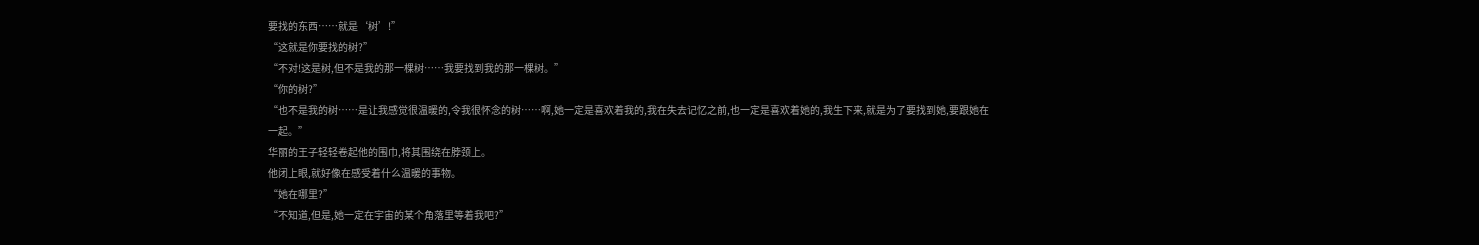要找的东西……就是‘树’!”
“这就是你要找的树?”
“不对!这是树,但不是我的那一棵树……我要找到我的那一棵树。”
“你的树?”
“也不是我的树……是让我感觉很温暖的,令我很怀念的树……啊,她一定是喜欢着我的,我在失去记忆之前,也一定是喜欢着她的,我生下来,就是为了要找到她,要跟她在一起。”
华丽的王子轻轻卷起他的围巾,将其围绕在脖颈上。
他闭上眼,就好像在感受着什么温暖的事物。
“她在哪里?”
“不知道,但是,她一定在宇宙的某个角落里等着我吧?”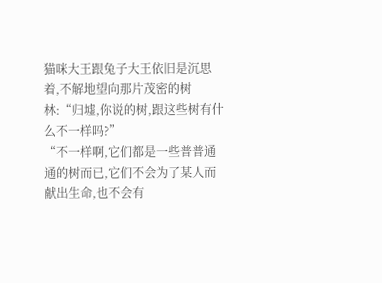猫咪大王跟兔子大王依旧是沉思着,不解地望向那片茂密的树林:“归墟,你说的树,跟这些树有什么不一样吗?”
“不一样啊,它们都是一些普普通通的树而已,它们不会为了某人而献出生命,也不会有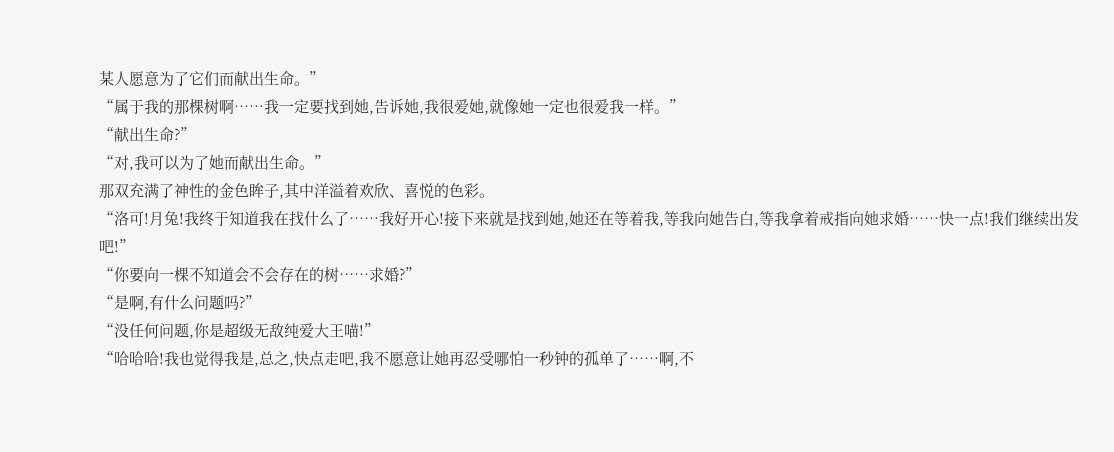某人愿意为了它们而献出生命。”
“属于我的那棵树啊……我一定要找到她,告诉她,我很爱她,就像她一定也很爱我一样。”
“献出生命?”
“对,我可以为了她而献出生命。”
那双充满了神性的金色眸子,其中洋溢着欢欣、喜悦的色彩。
“洛可!月兔!我终于知道我在找什么了……我好开心!接下来就是找到她,她还在等着我,等我向她告白,等我拿着戒指向她求婚……快一点!我们继续出发吧!”
“你要向一棵不知道会不会存在的树……求婚?”
“是啊,有什么问题吗?”
“没任何问题,你是超级无敌纯爱大王喵!”
“哈哈哈!我也觉得我是,总之,快点走吧,我不愿意让她再忍受哪怕一秒钟的孤单了……啊,不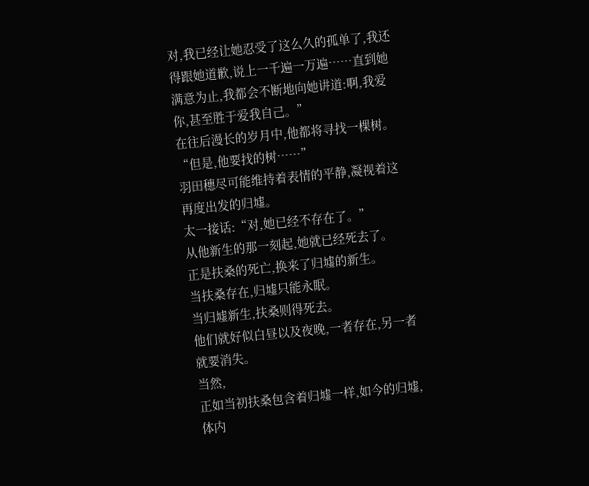对,我已经让她忍受了这么久的孤单了,我还得跟她道歉,说上一千遍一万遍……直到她满意为止,我都会不断地向她讲道:啊,我爱你,甚至胜于爱我自己。”
在往后漫长的岁月中,他都将寻找一棵树。
“但是,他要找的树……”
羽田穗尽可能维持着表情的平静,凝视着这再度出发的归墟。
太一接话:“对,她已经不存在了。”
从他新生的那一刻起,她就已经死去了。
正是扶桑的死亡,换来了归墟的新生。
当扶桑存在,归墟只能永眠。
当归墟新生,扶桑则得死去。
他们就好似白昼以及夜晚,一者存在,另一者就要消失。
当然,
正如当初扶桑包含着归墟一样,如今的归墟,体内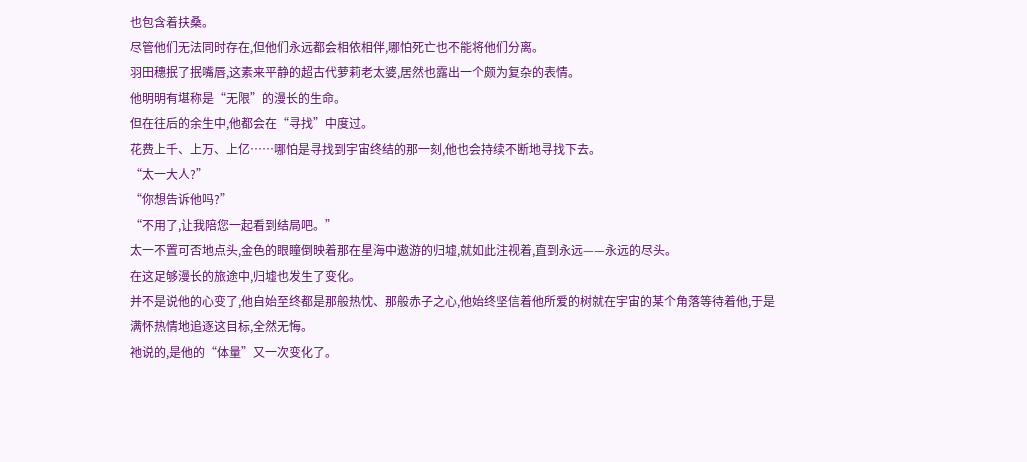也包含着扶桑。
尽管他们无法同时存在,但他们永远都会相依相伴,哪怕死亡也不能将他们分离。
羽田穗抿了抿嘴唇,这素来平静的超古代萝莉老太婆,居然也露出一个颇为复杂的表情。
他明明有堪称是“无限”的漫长的生命。
但在往后的余生中,他都会在“寻找”中度过。
花费上千、上万、上亿……哪怕是寻找到宇宙终结的那一刻,他也会持续不断地寻找下去。
“太一大人?”
“你想告诉他吗?”
“不用了,让我陪您一起看到结局吧。”
太一不置可否地点头,金色的眼瞳倒映着那在星海中遨游的归墟,就如此注视着,直到永远——永远的尽头。
在这足够漫长的旅途中,归墟也发生了变化。
并不是说他的心变了,他自始至终都是那般热忱、那般赤子之心,他始终坚信着他所爱的树就在宇宙的某个角落等待着他,于是满怀热情地追逐这目标,全然无悔。
祂说的,是他的“体量”又一次变化了。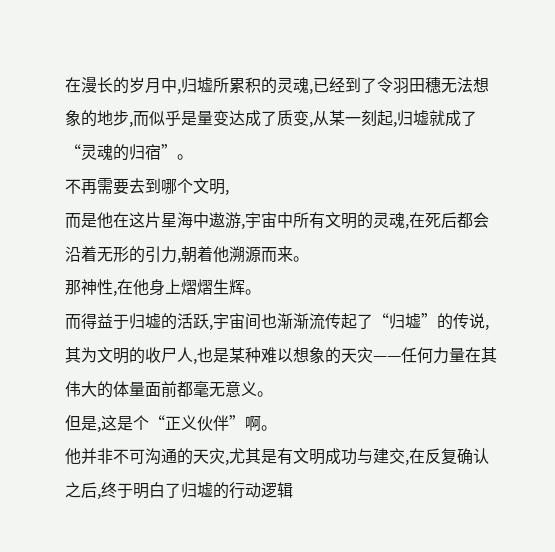在漫长的岁月中,归墟所累积的灵魂,已经到了令羽田穗无法想象的地步,而似乎是量变达成了质变,从某一刻起,归墟就成了“灵魂的归宿”。
不再需要去到哪个文明,
而是他在这片星海中遨游,宇宙中所有文明的灵魂,在死后都会沿着无形的引力,朝着他溯源而来。
那神性,在他身上熠熠生辉。
而得益于归墟的活跃,宇宙间也渐渐流传起了“归墟”的传说,其为文明的收尸人,也是某种难以想象的天灾——任何力量在其伟大的体量面前都毫无意义。
但是,这是个“正义伙伴”啊。
他并非不可沟通的天灾,尤其是有文明成功与建交,在反复确认之后,终于明白了归墟的行动逻辑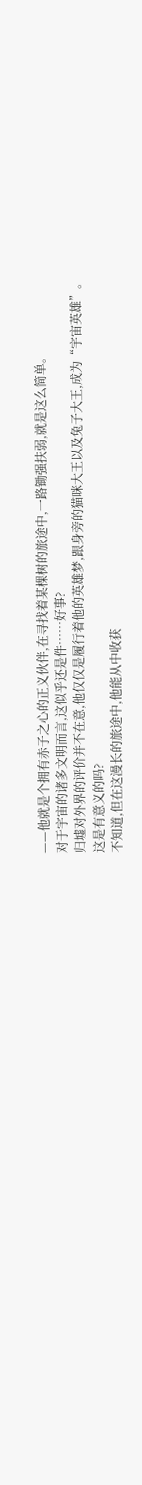——他就是个拥有赤子之心的正义伙伴,在寻找着某棵树的旅途中,一路锄强扶弱,就是这么简单。
对于宇宙的诸多文明而言,这似乎还是件……好事?
归墟对外界的评价并不在意,他仅仅是履行着他的英雄梦,跟身旁的猫咪大王以及兔子大王,成为“宇宙英雄”。
这是有意义的吗?
不知道,但在这漫长的旅途中,他能从中收获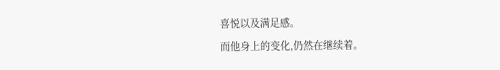喜悦以及满足感。
而他身上的变化,仍然在继续着。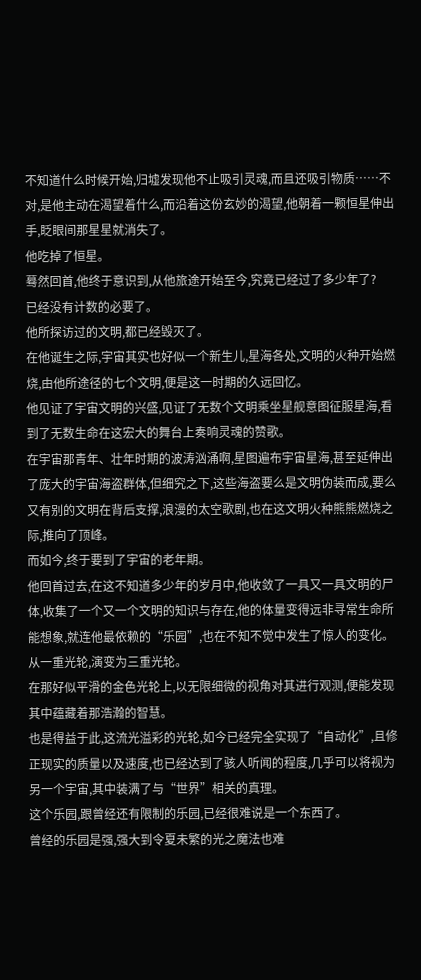不知道什么时候开始,归墟发现他不止吸引灵魂,而且还吸引物质……不对,是他主动在渴望着什么,而沿着这份玄妙的渴望,他朝着一颗恒星伸出手,眨眼间那星星就消失了。
他吃掉了恒星。
蓦然回首,他终于意识到,从他旅途开始至今,究竟已经过了多少年了?
已经没有计数的必要了。
他所探访过的文明,都已经毁灭了。
在他诞生之际,宇宙其实也好似一个新生儿,星海各处,文明的火种开始燃烧,由他所途径的七个文明,便是这一时期的久远回忆。
他见证了宇宙文明的兴盛,见证了无数个文明乘坐星舰意图征服星海,看到了无数生命在这宏大的舞台上奏响灵魂的赞歌。
在宇宙那青年、壮年时期的波涛汹涌啊,星图遍布宇宙星海,甚至延伸出了庞大的宇宙海盗群体,但细究之下,这些海盗要么是文明伪装而成,要么又有别的文明在背后支撑,浪漫的太空歌剧,也在这文明火种熊熊燃烧之际,推向了顶峰。
而如今,终于要到了宇宙的老年期。
他回首过去,在这不知道多少年的岁月中,他收敛了一具又一具文明的尸体,收集了一个又一个文明的知识与存在,他的体量变得远非寻常生命所能想象,就连他最依赖的“乐园”,也在不知不觉中发生了惊人的变化。
从一重光轮,演变为三重光轮。
在那好似平滑的金色光轮上,以无限细微的视角对其进行观测,便能发现其中蕴藏着那浩瀚的智慧。
也是得益于此,这流光溢彩的光轮,如今已经完全实现了“自动化”,且修正现实的质量以及速度,也已经达到了骇人听闻的程度,几乎可以将视为另一个宇宙,其中装满了与“世界”相关的真理。
这个乐园,跟曾经还有限制的乐园,已经很难说是一个东西了。
曾经的乐园是强,强大到令夏未繁的光之魔法也难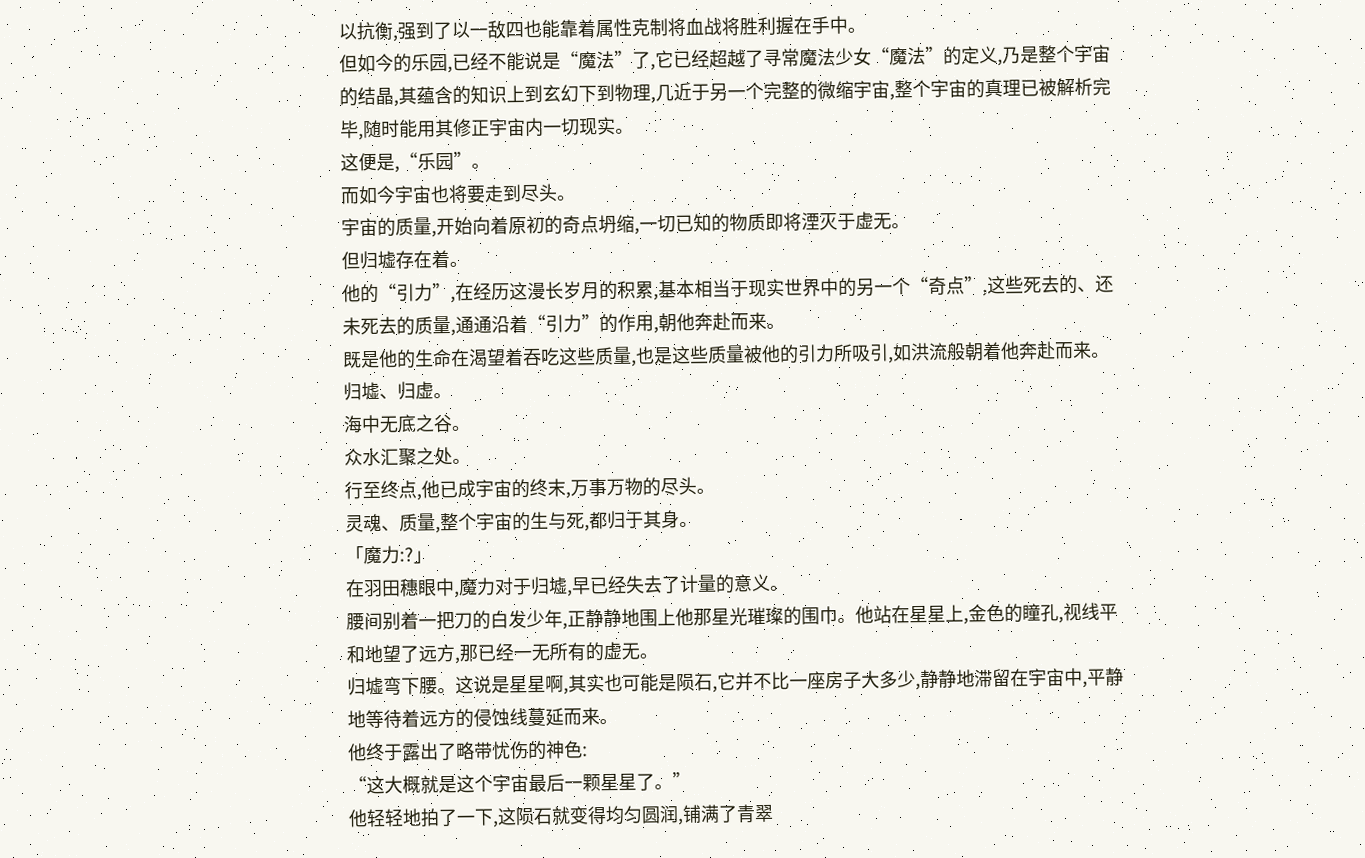以抗衡,强到了以一敌四也能靠着属性克制将血战将胜利握在手中。
但如今的乐园,已经不能说是“魔法”了,它已经超越了寻常魔法少女“魔法”的定义,乃是整个宇宙的结晶,其蕴含的知识上到玄幻下到物理,几近于另一个完整的微缩宇宙,整个宇宙的真理已被解析完毕,随时能用其修正宇宙内一切现实。
这便是,“乐园”。
而如今宇宙也将要走到尽头。
宇宙的质量,开始向着原初的奇点坍缩,一切已知的物质即将湮灭于虚无。
但归墟存在着。
他的“引力”,在经历这漫长岁月的积累,基本相当于现实世界中的另一个“奇点”,这些死去的、还未死去的质量,通通沿着“引力”的作用,朝他奔赴而来。
既是他的生命在渴望着吞吃这些质量,也是这些质量被他的引力所吸引,如洪流般朝着他奔赴而来。
归墟、归虚。
海中无底之谷。
众水汇聚之处。
行至终点,他已成宇宙的终末,万事万物的尽头。
灵魂、质量,整个宇宙的生与死,都归于其身。
「魔力:?」
在羽田穗眼中,魔力对于归墟,早已经失去了计量的意义。
腰间别着一把刀的白发少年,正静静地围上他那星光璀璨的围巾。他站在星星上,金色的瞳孔,视线平和地望了远方,那已经一无所有的虚无。
归墟弯下腰。这说是星星啊,其实也可能是陨石,它并不比一座房子大多少,静静地滞留在宇宙中,平静地等待着远方的侵蚀线蔓延而来。
他终于露出了略带忧伤的神色:
“这大概就是这个宇宙最后一颗星星了。”
他轻轻地拍了一下,这陨石就变得均匀圆润,铺满了青翠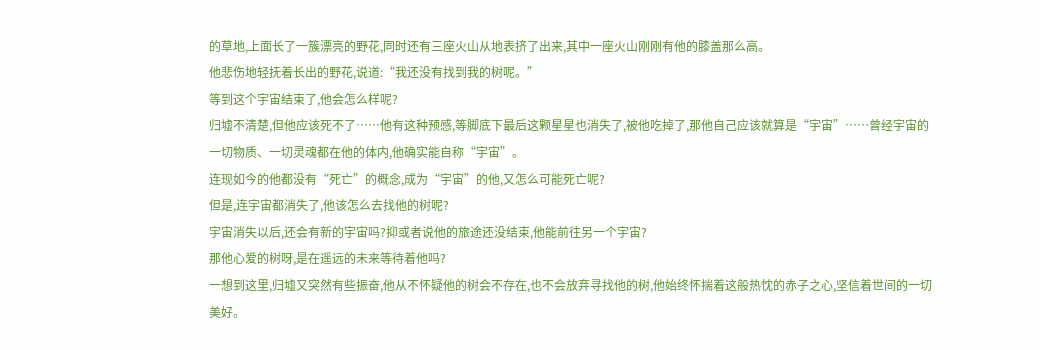的草地,上面长了一簇漂亮的野花,同时还有三座火山从地表挤了出来,其中一座火山刚刚有他的膝盖那么高。
他悲伤地轻抚着长出的野花,说道:“我还没有找到我的树呢。”
等到这个宇宙结束了,他会怎么样呢?
归墟不清楚,但他应该死不了……他有这种预感,等脚底下最后这颗星星也消失了,被他吃掉了,那他自己应该就算是“宇宙”……曾经宇宙的一切物质、一切灵魂都在他的体内,他确实能自称“宇宙”。
连现如今的他都没有“死亡”的概念,成为“宇宙”的他,又怎么可能死亡呢?
但是,连宇宙都消失了,他该怎么去找他的树呢?
宇宙消失以后,还会有新的宇宙吗?抑或者说他的旅途还没结束,他能前往另一个宇宙?
那他心爱的树呀,是在遥远的未来等待着他吗?
一想到这里,归墟又突然有些振奋,他从不怀疑他的树会不存在,也不会放弃寻找他的树,他始终怀揣着这般热忱的赤子之心,坚信着世间的一切美好。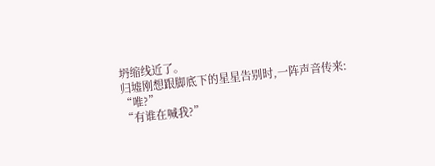坍缩线近了。
归墟刚想跟脚底下的星星告别时,一阵声音传来:
“唯?”
“有谁在喊我?”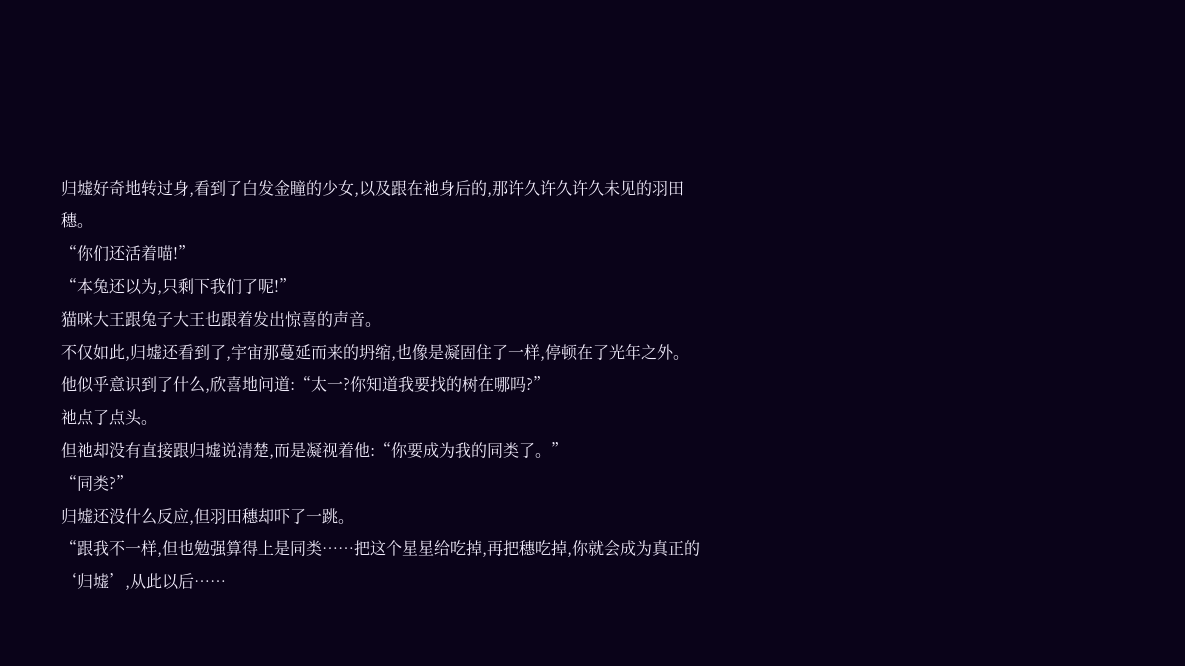归墟好奇地转过身,看到了白发金瞳的少女,以及跟在祂身后的,那许久许久许久未见的羽田穗。
“你们还活着喵!”
“本兔还以为,只剩下我们了呢!”
猫咪大王跟兔子大王也跟着发出惊喜的声音。
不仅如此,归墟还看到了,宇宙那蔓延而来的坍缩,也像是凝固住了一样,停顿在了光年之外。
他似乎意识到了什么,欣喜地问道:“太一?你知道我要找的树在哪吗?”
祂点了点头。
但祂却没有直接跟归墟说清楚,而是凝视着他:“你要成为我的同类了。”
“同类?”
归墟还没什么反应,但羽田穗却吓了一跳。
“跟我不一样,但也勉强算得上是同类……把这个星星给吃掉,再把穗吃掉,你就会成为真正的‘归墟’,从此以后……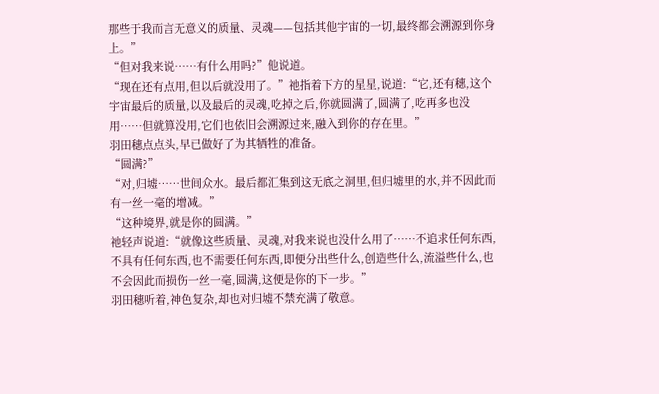那些于我而言无意义的质量、灵魂——包括其他宇宙的一切,最终都会溯源到你身上。”
“但对我来说……有什么用吗?”他说道。
“现在还有点用,但以后就没用了。”祂指着下方的星星,说道:“它,还有穗,这个宇宙最后的质量,以及最后的灵魂,吃掉之后,你就圆满了,圆满了,吃再多也没用……但就算没用,它们也依旧会溯源过来,融入到你的存在里。”
羽田穗点点头,早已做好了为其牺牲的准备。
“圆满?”
“对,归墟……世间众水。最后都汇集到这无底之洞里,但归墟里的水,并不因此而有一丝一毫的增减。”
“这种境界,就是你的圆满。”
祂轻声说道:“就像这些质量、灵魂,对我来说也没什么用了……不追求任何东西,不具有任何东西,也不需要任何东西,即便分出些什么,创造些什么,流溢些什么,也不会因此而损伤一丝一毫,圆满,这便是你的下一步。”
羽田穗听着,神色复杂,却也对归墟不禁充满了敬意。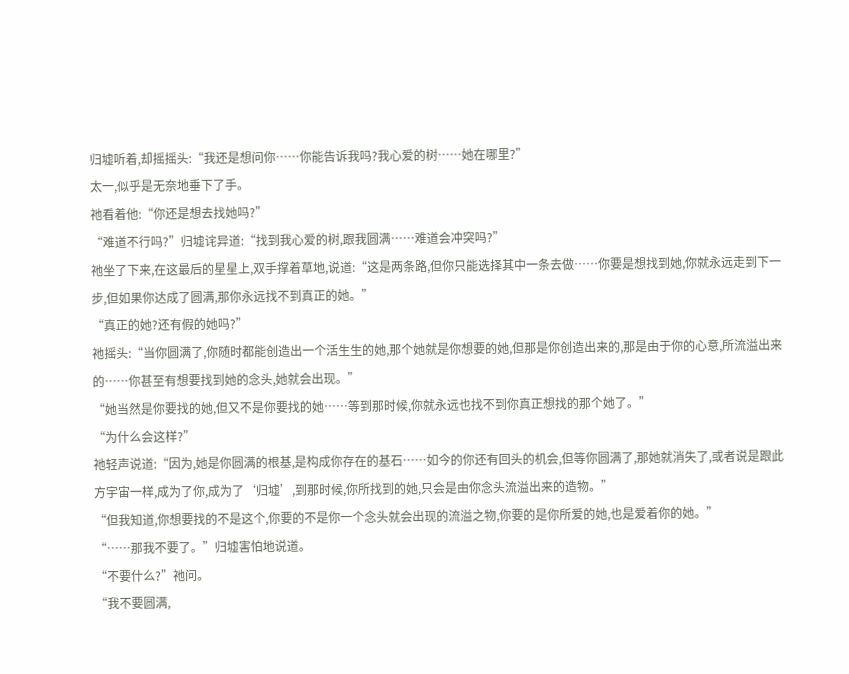归墟听着,却摇摇头:“我还是想问你……你能告诉我吗?我心爱的树……她在哪里?”
太一,似乎是无奈地垂下了手。
祂看着他:“你还是想去找她吗?”
“难道不行吗?”归墟诧异道:“找到我心爱的树,跟我圆满……难道会冲突吗?”
祂坐了下来,在这最后的星星上,双手撑着草地,说道:“这是两条路,但你只能选择其中一条去做……你要是想找到她,你就永远走到下一步,但如果你达成了圆满,那你永远找不到真正的她。”
“真正的她?还有假的她吗?”
祂摇头:“当你圆满了,你随时都能创造出一个活生生的她,那个她就是你想要的她,但那是你创造出来的,那是由于你的心意,所流溢出来的……你甚至有想要找到她的念头,她就会出现。”
“她当然是你要找的她,但又不是你要找的她……等到那时候,你就永远也找不到你真正想找的那个她了。”
“为什么会这样?”
祂轻声说道:“因为,她是你圆满的根基,是构成你存在的基石……如今的你还有回头的机会,但等你圆满了,那她就消失了,或者说是跟此方宇宙一样,成为了你,成为了‘归墟’,到那时候,你所找到的她,只会是由你念头流溢出来的造物。”
“但我知道,你想要找的不是这个,你要的不是你一个念头就会出现的流溢之物,你要的是你所爱的她,也是爱着你的她。”
“……那我不要了。”归墟害怕地说道。
“不要什么?”祂问。
“我不要圆满,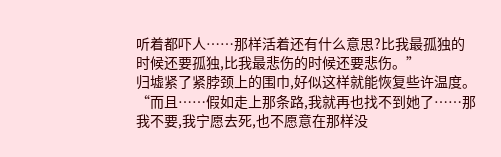听着都吓人……那样活着还有什么意思?比我最孤独的时候还要孤独,比我最悲伤的时候还要悲伤。”
归墟紧了紧脖颈上的围巾,好似这样就能恢复些许温度。
“而且……假如走上那条路,我就再也找不到她了……那我不要,我宁愿去死,也不愿意在那样没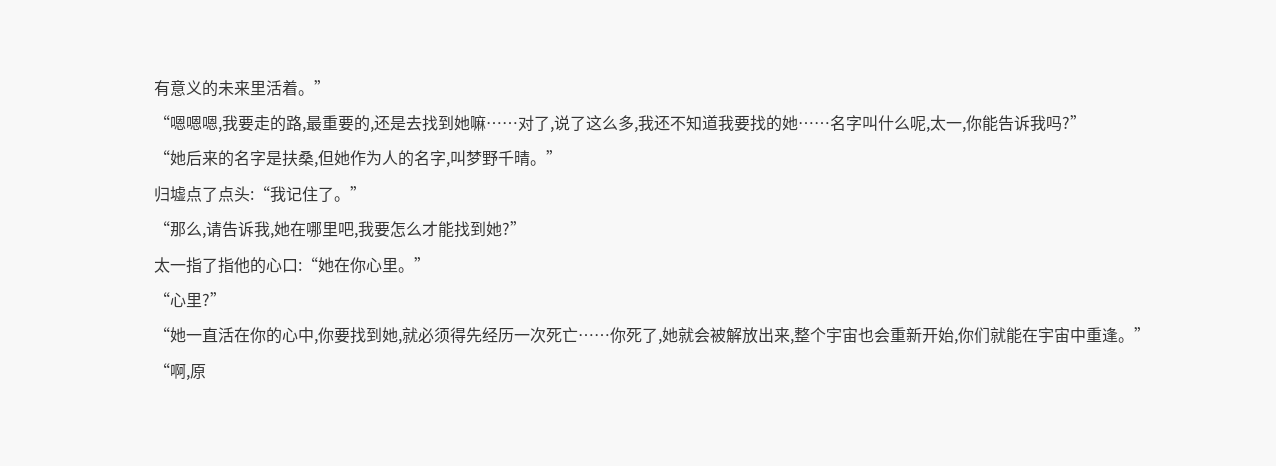有意义的未来里活着。”
“嗯嗯嗯,我要走的路,最重要的,还是去找到她嘛……对了,说了这么多,我还不知道我要找的她……名字叫什么呢,太一,你能告诉我吗?”
“她后来的名字是扶桑,但她作为人的名字,叫梦野千晴。”
归墟点了点头:“我记住了。”
“那么,请告诉我,她在哪里吧,我要怎么才能找到她?”
太一指了指他的心口:“她在你心里。”
“心里?”
“她一直活在你的心中,你要找到她,就必须得先经历一次死亡……你死了,她就会被解放出来,整个宇宙也会重新开始,你们就能在宇宙中重逢。”
“啊,原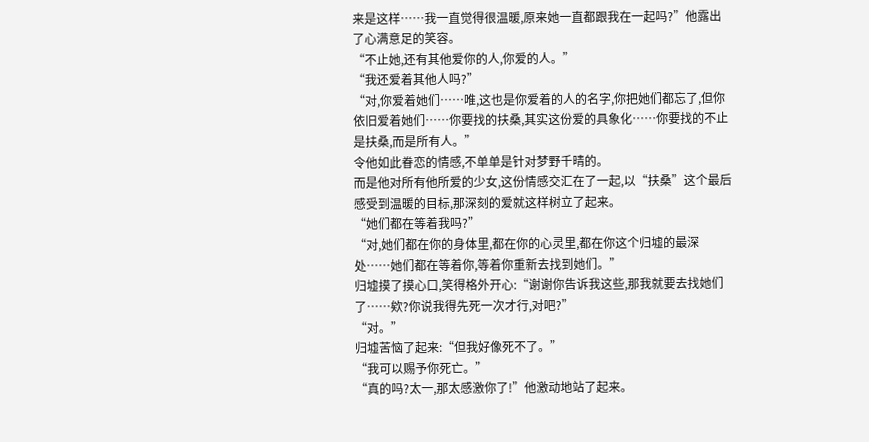来是这样……我一直觉得很温暖,原来她一直都跟我在一起吗?”他露出了心满意足的笑容。
“不止她,还有其他爱你的人,你爱的人。”
“我还爱着其他人吗?”
“对,你爱着她们……唯,这也是你爱着的人的名字,你把她们都忘了,但你依旧爱着她们……你要找的扶桑,其实这份爱的具象化……你要找的不止是扶桑,而是所有人。”
令他如此眷恋的情感,不单单是针对梦野千晴的。
而是他对所有他所爱的少女,这份情感交汇在了一起,以“扶桑”这个最后感受到温暖的目标,那深刻的爱就这样树立了起来。
“她们都在等着我吗?”
“对,她们都在你的身体里,都在你的心灵里,都在你这个归墟的最深处……她们都在等着你,等着你重新去找到她们。”
归墟摸了摸心口,笑得格外开心:“谢谢你告诉我这些,那我就要去找她们了……欸?你说我得先死一次才行,对吧?”
“对。”
归墟苦恼了起来:“但我好像死不了。”
“我可以赐予你死亡。”
“真的吗?太一,那太感激你了!”他激动地站了起来。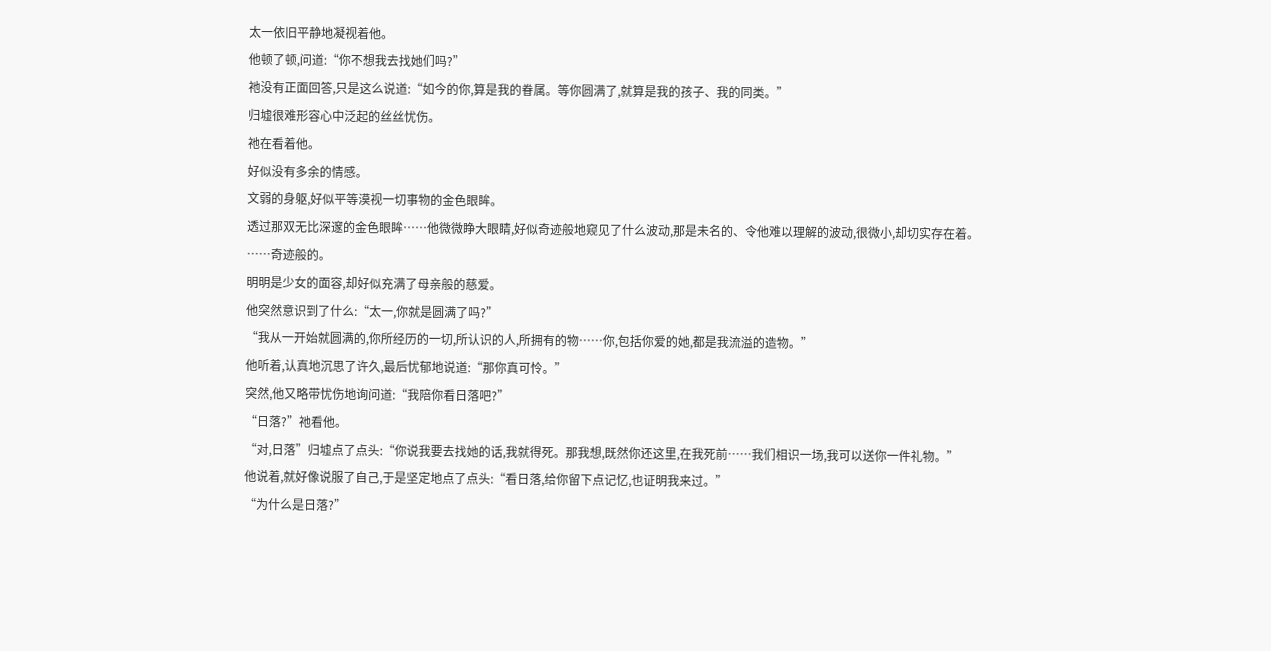太一依旧平静地凝视着他。
他顿了顿,问道:“你不想我去找她们吗?”
祂没有正面回答,只是这么说道:“如今的你,算是我的眷属。等你圆满了,就算是我的孩子、我的同类。”
归墟很难形容心中泛起的丝丝忧伤。
祂在看着他。
好似没有多余的情感。
文弱的身躯,好似平等漠视一切事物的金色眼眸。
透过那双无比深邃的金色眼眸……他微微睁大眼睛,好似奇迹般地窥见了什么波动,那是未名的、令他难以理解的波动,很微小,却切实存在着。
……奇迹般的。
明明是少女的面容,却好似充满了母亲般的慈爱。
他突然意识到了什么:“太一,你就是圆满了吗?”
“我从一开始就圆满的,你所经历的一切,所认识的人,所拥有的物……你,包括你爱的她,都是我流溢的造物。”
他听着,认真地沉思了许久,最后忧郁地说道:“那你真可怜。”
突然,他又略带忧伤地询问道:“我陪你看日落吧?”
“日落?”祂看他。
“对,日落”归墟点了点头:“你说我要去找她的话,我就得死。那我想,既然你还这里,在我死前……我们相识一场,我可以送你一件礼物。”
他说着,就好像说服了自己,于是坚定地点了点头:“看日落,给你留下点记忆,也证明我来过。”
“为什么是日落?”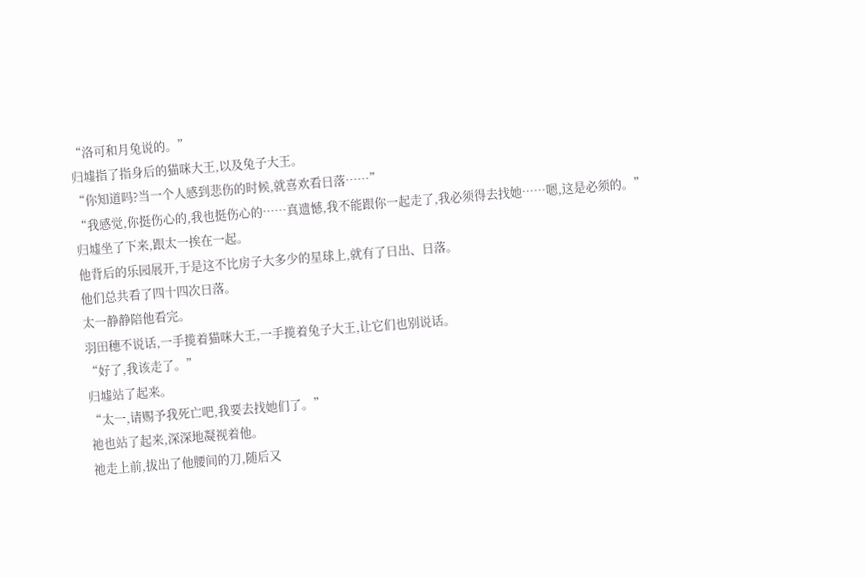“洛可和月兔说的。”
归墟指了指身后的猫咪大王,以及兔子大王。
“你知道吗?当一个人感到悲伤的时候,就喜欢看日落……”
“我感觉,你挺伤心的,我也挺伤心的……真遗憾,我不能跟你一起走了,我必须得去找她……嗯,这是必须的。”
归墟坐了下来,跟太一挨在一起。
他背后的乐园展开,于是这不比房子大多少的星球上,就有了日出、日落。
他们总共看了四十四次日落。
太一静静陪他看完。
羽田穗不说话,一手揽着猫咪大王,一手揽着兔子大王,让它们也别说话。
“好了,我该走了。”
归墟站了起来。
“太一,请赐予我死亡吧,我要去找她们了。”
祂也站了起来,深深地凝视着他。
祂走上前,拔出了他腰间的刀,随后又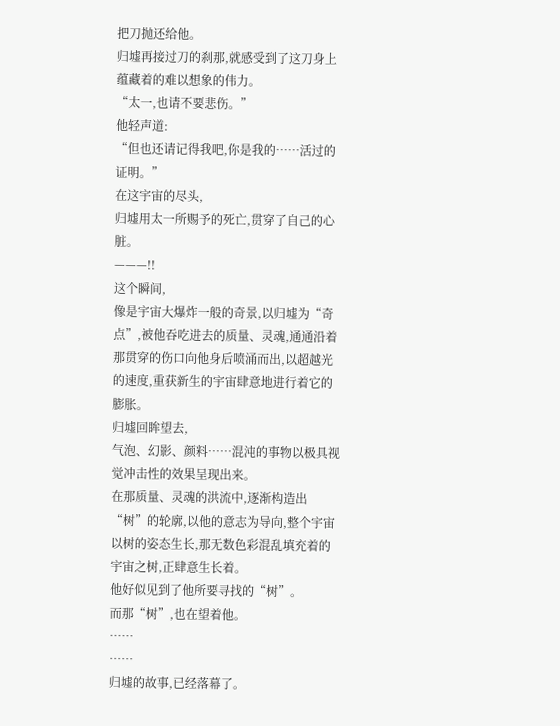把刀抛还给他。
归墟再接过刀的刹那,就感受到了这刀身上蕴藏着的难以想象的伟力。
“太一,也请不要悲伤。”
他轻声道:
“但也还请记得我吧,你是我的……活过的证明。”
在这宇宙的尽头,
归墟用太一所赐予的死亡,贯穿了自己的心脏。
———!!
这个瞬间,
像是宇宙大爆炸一般的奇景,以归墟为“奇点”,被他吞吃进去的质量、灵魂,通通沿着那贯穿的伤口向他身后喷涌而出,以超越光的速度,重获新生的宇宙肆意地进行着它的膨胀。
归墟回眸望去,
气泡、幻影、颜料……混沌的事物以极具视觉冲击性的效果呈现出来。
在那质量、灵魂的洪流中,逐渐构造出“树”的轮廓,以他的意志为导向,整个宇宙以树的姿态生长,那无数色彩混乱填充着的宇宙之树,正肆意生长着。
他好似见到了他所要寻找的“树”。
而那“树”,也在望着他。
……
……
归墟的故事,已经落幕了。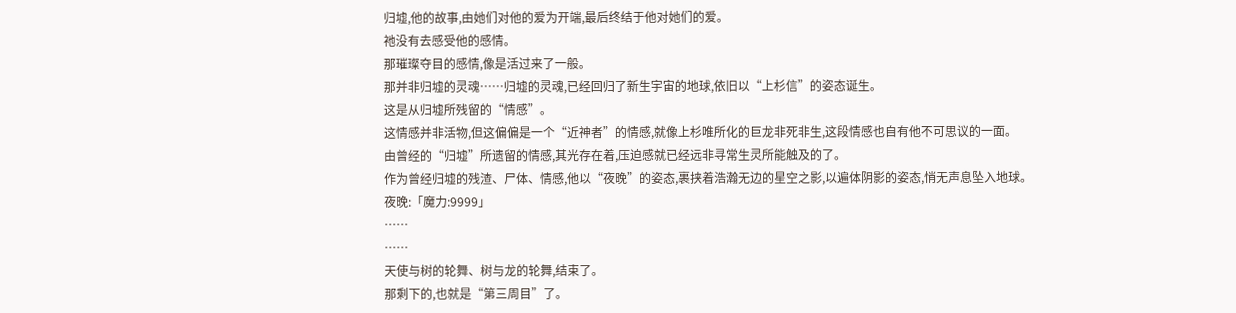归墟,他的故事,由她们对他的爱为开端,最后终结于他对她们的爱。
祂没有去感受他的感情。
那璀璨夺目的感情,像是活过来了一般。
那并非归墟的灵魂……归墟的灵魂,已经回归了新生宇宙的地球,依旧以“上杉信”的姿态诞生。
这是从归墟所残留的“情感”。
这情感并非活物,但这偏偏是一个“近神者”的情感,就像上杉唯所化的巨龙非死非生,这段情感也自有他不可思议的一面。
由曾经的“归墟”所遗留的情感,其光存在着,压迫感就已经远非寻常生灵所能触及的了。
作为曾经归墟的残渣、尸体、情感,他以“夜晚”的姿态,裹挟着浩瀚无边的星空之影,以遍体阴影的姿态,悄无声息坠入地球。
夜晚:「魔力:9999」
……
……
天使与树的轮舞、树与龙的轮舞,结束了。
那剩下的,也就是“第三周目”了。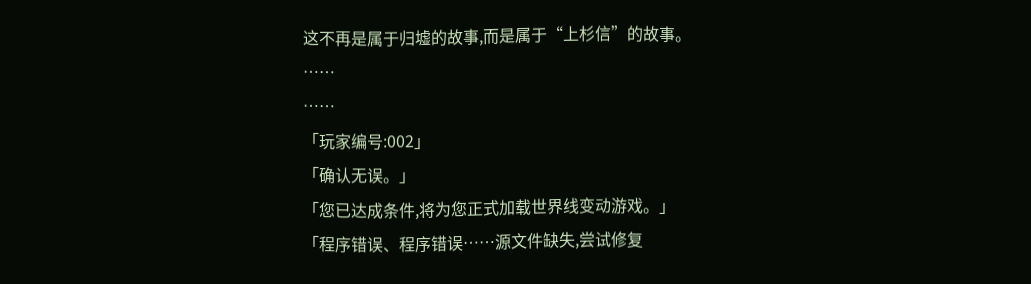这不再是属于归墟的故事,而是属于“上杉信”的故事。
……
……
「玩家编号:002」
「确认无误。」
「您已达成条件,将为您正式加载世界线变动游戏。」
「程序错误、程序错误……源文件缺失,尝试修复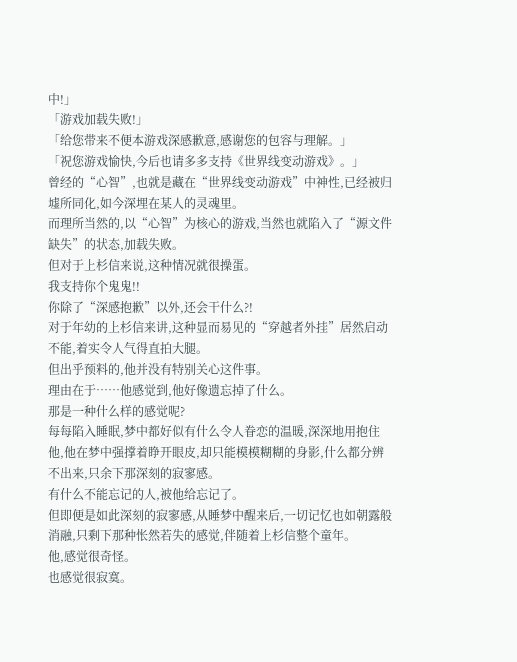中!」
「游戏加载失败!」
「给您带来不便本游戏深感歉意,感谢您的包容与理解。」
「祝您游戏愉快,今后也请多多支持《世界线变动游戏》。」
曾经的“心智”,也就是藏在“世界线变动游戏”中神性,已经被归墟所同化,如今深埋在某人的灵魂里。
而理所当然的,以“心智”为核心的游戏,当然也就陷入了“源文件缺失”的状态,加载失败。
但对于上杉信来说,这种情况就很操蛋。
我支持你个鬼鬼!!
你除了“深感抱歉”以外,还会干什么?!
对于年幼的上杉信来讲,这种显而易见的“穿越者外挂”居然启动不能,着实令人气得直拍大腿。
但出乎预料的,他并没有特别关心这件事。
理由在于……他感觉到,他好像遗忘掉了什么。
那是一种什么样的感觉呢?
每每陷入睡眠,梦中都好似有什么令人眷恋的温暖,深深地用抱住他,他在梦中强撑着睁开眼皮,却只能模模糊糊的身影,什么都分辨不出来,只余下那深刻的寂寥感。
有什么不能忘记的人,被他给忘记了。
但即便是如此深刻的寂寥感,从睡梦中醒来后,一切记忆也如朝露般消融,只剩下那种怅然若失的感觉,伴随着上杉信整个童年。
他,感觉很奇怪。
也感觉很寂寞。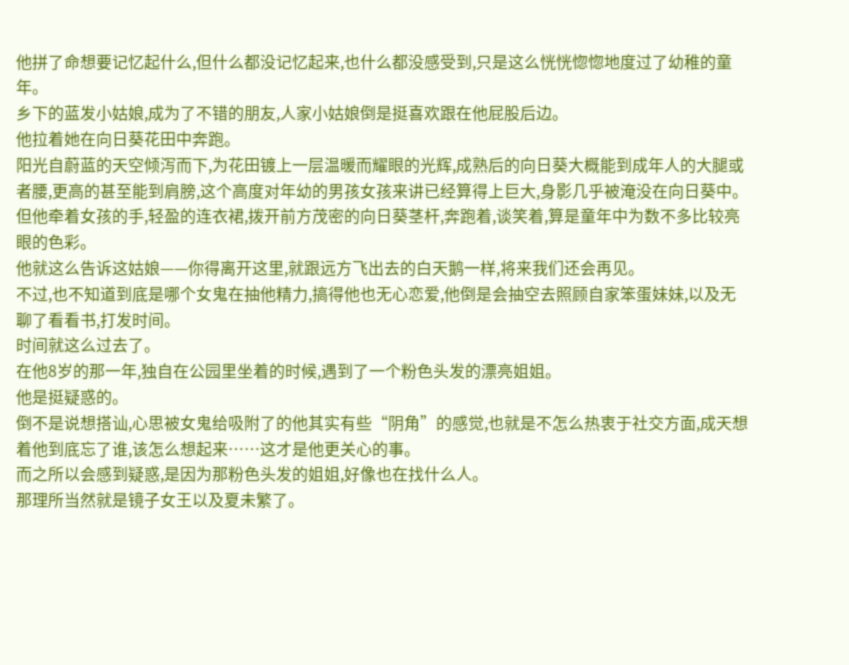他拼了命想要记忆起什么,但什么都没记忆起来,也什么都没感受到,只是这么恍恍惚惚地度过了幼稚的童年。
乡下的蓝发小姑娘,成为了不错的朋友,人家小姑娘倒是挺喜欢跟在他屁股后边。
他拉着她在向日葵花田中奔跑。
阳光自蔚蓝的天空倾泻而下,为花田镀上一层温暖而耀眼的光辉,成熟后的向日葵大概能到成年人的大腿或者腰,更高的甚至能到肩膀,这个高度对年幼的男孩女孩来讲已经算得上巨大,身影几乎被淹没在向日葵中。
但他牵着女孩的手,轻盈的连衣裙,拨开前方茂密的向日葵茎杆,奔跑着,谈笑着,算是童年中为数不多比较亮眼的色彩。
他就这么告诉这姑娘——你得离开这里,就跟远方飞出去的白天鹅一样,将来我们还会再见。
不过,也不知道到底是哪个女鬼在抽他精力,搞得他也无心恋爱,他倒是会抽空去照顾自家笨蛋妹妹,以及无聊了看看书,打发时间。
时间就这么过去了。
在他8岁的那一年,独自在公园里坐着的时候,遇到了一个粉色头发的漂亮姐姐。
他是挺疑惑的。
倒不是说想搭讪,心思被女鬼给吸附了的他其实有些“阴角”的感觉,也就是不怎么热衷于社交方面,成天想着他到底忘了谁,该怎么想起来……这才是他更关心的事。
而之所以会感到疑惑,是因为那粉色头发的姐姐,好像也在找什么人。
那理所当然就是镜子女王以及夏未繁了。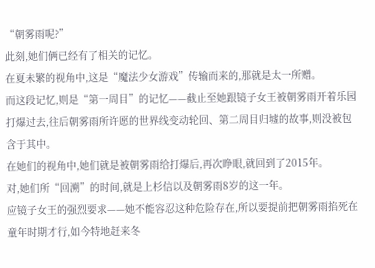“朝雾雨呢?”
此刻,她们俩已经有了相关的记忆。
在夏未繁的视角中,这是“魔法少女游戏”传输而来的,那就是太一所赠。
而这段记忆,则是“第一周目”的记忆——截止至她跟镜子女王被朝雾雨开着乐园打爆过去,往后朝雾雨所许愿的世界线变动轮回、第二周目归墟的故事,则没被包含于其中。
在她们的视角中,她们就是被朝雾雨给打爆后,再次睁眼,就回到了2015年。
对,她们所“回溯”的时间,就是上杉信以及朝雾雨8岁的这一年。
应镜子女王的强烈要求——她不能容忍这种危险存在,所以要提前把朝雾雨掐死在童年时期才行,如今特地赶来冬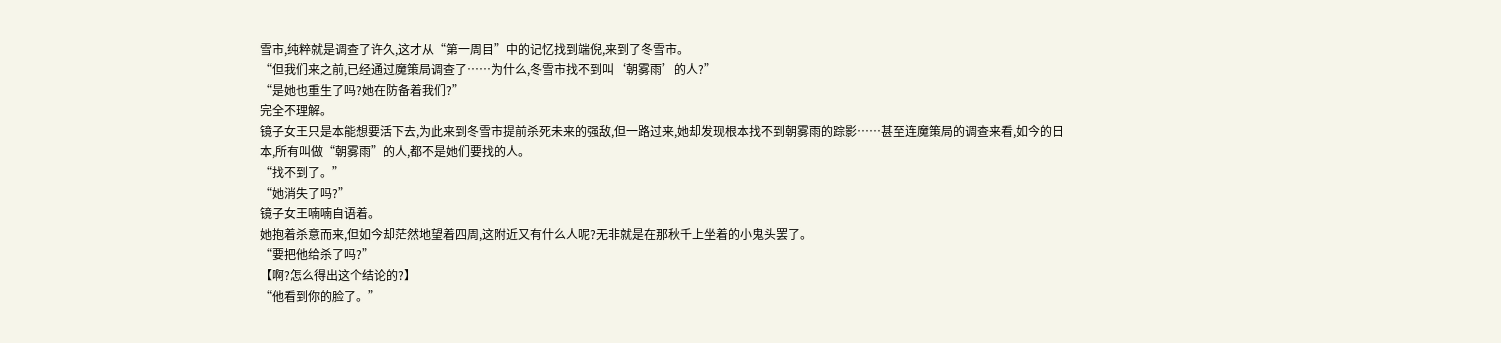雪市,纯粹就是调查了许久,这才从“第一周目”中的记忆找到端倪,来到了冬雪市。
“但我们来之前,已经通过魔策局调查了……为什么,冬雪市找不到叫‘朝雾雨’的人?”
“是她也重生了吗?她在防备着我们?”
完全不理解。
镜子女王只是本能想要活下去,为此来到冬雪市提前杀死未来的强敌,但一路过来,她却发现根本找不到朝雾雨的踪影……甚至连魔策局的调查来看,如今的日本,所有叫做“朝雾雨”的人,都不是她们要找的人。
“找不到了。”
“她消失了吗?”
镜子女王喃喃自语着。
她抱着杀意而来,但如今却茫然地望着四周,这附近又有什么人呢?无非就是在那秋千上坐着的小鬼头罢了。
“要把他给杀了吗?”
【啊?怎么得出这个结论的?】
“他看到你的脸了。”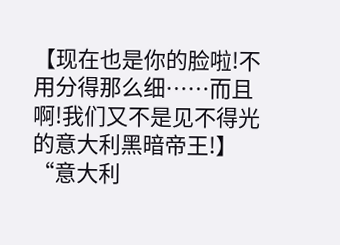【现在也是你的脸啦!不用分得那么细……而且啊!我们又不是见不得光的意大利黑暗帝王!】
“意大利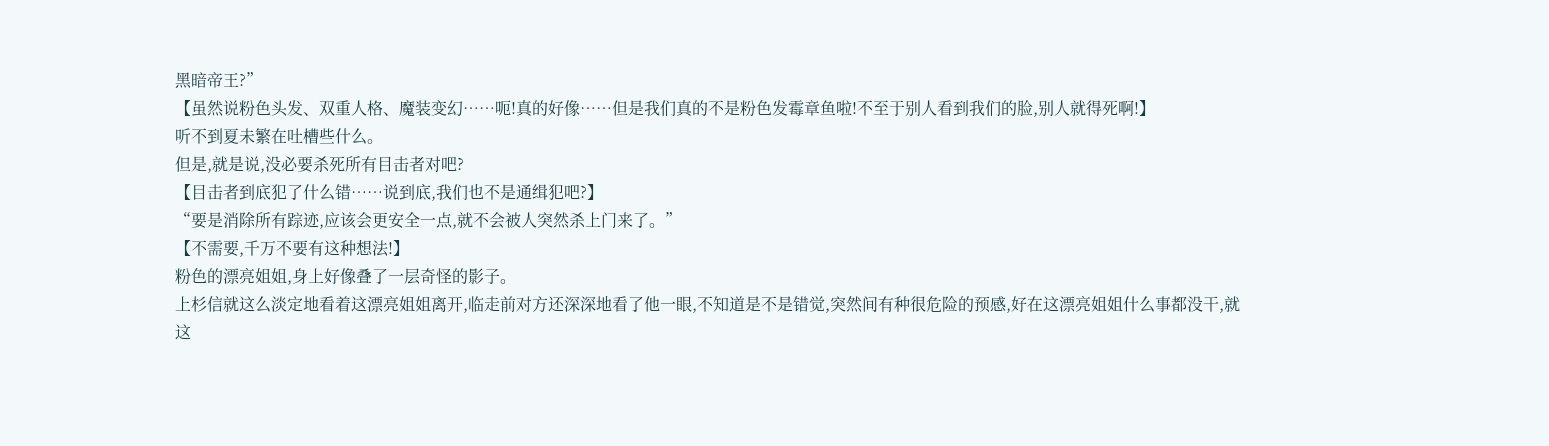黑暗帝王?”
【虽然说粉色头发、双重人格、魔装变幻……呃!真的好像……但是我们真的不是粉色发霉章鱼啦!不至于别人看到我们的脸,别人就得死啊!】
听不到夏未繁在吐槽些什么。
但是,就是说,没必要杀死所有目击者对吧?
【目击者到底犯了什么错……说到底,我们也不是通缉犯吧?】
“要是消除所有踪迹,应该会更安全一点,就不会被人突然杀上门来了。”
【不需要,千万不要有这种想法!】
粉色的漂亮姐姐,身上好像叠了一层奇怪的影子。
上杉信就这么淡定地看着这漂亮姐姐离开,临走前对方还深深地看了他一眼,不知道是不是错觉,突然间有种很危险的预感,好在这漂亮姐姐什么事都没干,就这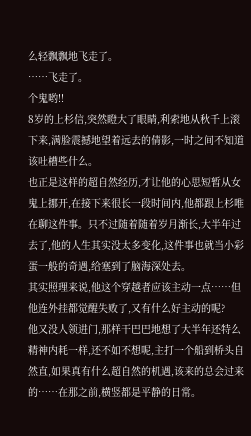么轻飘飘地飞走了。
……飞走了。
个鬼哟!!
8岁的上杉信,突然瞪大了眼睛,利索地从秋千上滚下来,满脸震撼地望着远去的倩影,一时之间不知道该吐槽些什么。
也正是这样的超自然经历,才让他的心思短暂从女鬼上挪开,在接下来很长一段时间内,他都跟上杉唯在聊这件事。只不过随着随着岁月渐长,大半年过去了,他的人生其实没太多变化,这件事也就当小彩蛋一般的奇遇,给塞到了脑海深处去。
其实照理来说,他这个穿越者应该主动一点……但他连外挂都觉醒失败了,又有什么好主动的呢?
他又没人领进门,那样干巴巴地想了大半年还特么精神内耗一样,还不如不想呢,主打一个船到桥头自然直,如果真有什么超自然的机遇,该来的总会过来的……在那之前,横竖都是平静的日常。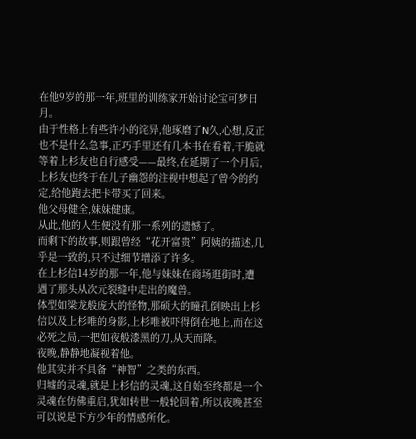在他9岁的那一年,班里的训练家开始讨论宝可梦日月。
由于性格上有些许小的诧异,他琢磨了N久,心想,反正也不是什么急事,正巧手里还有几本书在看着,干脆就等着上杉友也自行感受——最终,在延期了一个月后,上杉友也终于在儿子幽怨的注视中想起了曾今的约定,给他跑去把卡带买了回来。
他父母健全,妹妹健康。
从此,他的人生便没有那一系列的遗憾了。
而剩下的故事,则跟曾经“花开富贵”阿姨的描述,几乎是一致的,只不过细节增添了许多。
在上杉信14岁的那一年,他与妹妹在商场逛街时,遭遇了那头从次元裂缝中走出的魔兽。
体型如梁龙般庞大的怪物,那硕大的瞳孔倒映出上杉信以及上杉唯的身影,上杉唯被吓得倒在地上,而在这必死之局,一把如夜般漆黑的刀,从天而降。
夜晚,静静地凝视着他。
他其实并不具备“神智”之类的东西。
归墟的灵魂,就是上杉信的灵魂,这自始至终都是一个灵魂在仿佛重启,犹如转世一般轮回着,所以夜晚甚至可以说是下方少年的情感所化。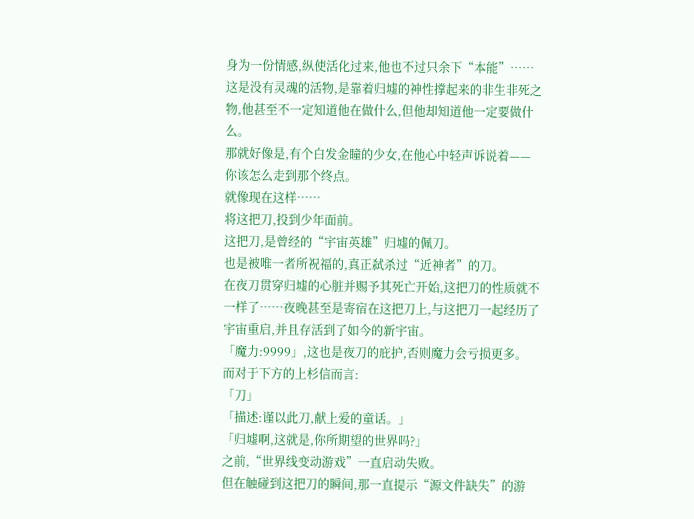身为一份情感,纵使活化过来,他也不过只余下“本能”……这是没有灵魂的活物,是靠着归墟的神性撑起来的非生非死之物,他甚至不一定知道他在做什么,但他却知道他一定要做什么。
那就好像是,有个白发金瞳的少女,在他心中轻声诉说着——你该怎么走到那个终点。
就像现在这样……
将这把刀,投到少年面前。
这把刀,是曾经的“宇宙英雄”归墟的佩刀。
也是被唯一者所祝福的,真正弑杀过“近神者”的刀。
在夜刀贯穿归墟的心脏并赐予其死亡开始,这把刀的性质就不一样了……夜晚甚至是寄宿在这把刀上,与这把刀一起经历了宇宙重启,并且存活到了如今的新宇宙。
「魔力:9999」,这也是夜刀的庇护,否则魔力会亏损更多。
而对于下方的上杉信而言:
「刀」
「描述:谨以此刀,献上爱的童话。」
「归墟啊,这就是,你所期望的世界吗?」
之前,“世界线变动游戏”一直启动失败。
但在触碰到这把刀的瞬间,那一直提示“源文件缺失”的游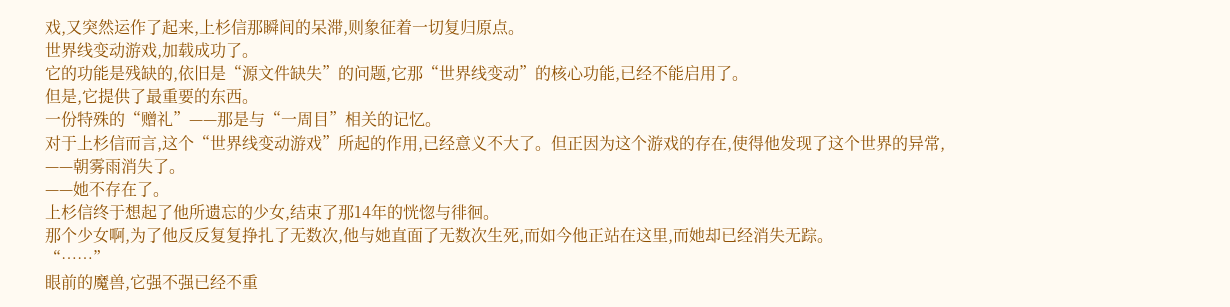戏,又突然运作了起来,上杉信那瞬间的呆滞,则象征着一切复归原点。
世界线变动游戏,加载成功了。
它的功能是残缺的,依旧是“源文件缺失”的问题,它那“世界线变动”的核心功能,已经不能启用了。
但是,它提供了最重要的东西。
一份特殊的“赠礼”——那是与“一周目”相关的记忆。
对于上杉信而言,这个“世界线变动游戏”所起的作用,已经意义不大了。但正因为这个游戏的存在,使得他发现了这个世界的异常,
——朝雾雨消失了。
——她不存在了。
上杉信终于想起了他所遗忘的少女,结束了那14年的恍惚与徘徊。
那个少女啊,为了他反反复复挣扎了无数次,他与她直面了无数次生死,而如今他正站在这里,而她却已经消失无踪。
“……”
眼前的魔兽,它强不强已经不重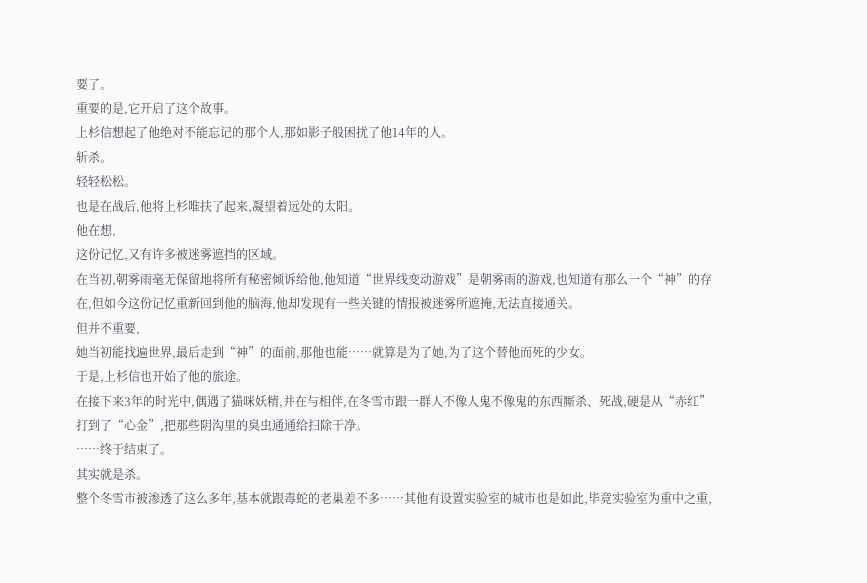要了。
重要的是,它开启了这个故事。
上杉信想起了他绝对不能忘记的那个人,那如影子般困扰了他14年的人。
斩杀。
轻轻松松。
也是在战后,他将上杉唯扶了起来,凝望着远处的太阳。
他在想,
这份记忆,又有许多被迷雾遮挡的区域。
在当初,朝雾雨毫无保留地将所有秘密倾诉给他,他知道“世界线变动游戏”是朝雾雨的游戏,也知道有那么一个“神”的存在,但如今这份记忆重新回到他的脑海,他却发现有一些关键的情报被迷雾所遮掩,无法直接通关。
但并不重要,
她当初能找遍世界,最后走到“神”的面前,那他也能……就算是为了她,为了这个替他而死的少女。
于是,上杉信也开始了他的旅途。
在接下来3年的时光中,偶遇了猫咪妖精,并在与相伴,在冬雪市跟一群人不像人鬼不像鬼的东西厮杀、死战,硬是从“赤红”打到了“心金”,把那些阴沟里的臭虫通通给扫除干净。
……终于结束了。
其实就是杀。
整个冬雪市被渗透了这么多年,基本就跟毒蛇的老巢差不多……其他有设置实验室的城市也是如此,毕竟实验室为重中之重,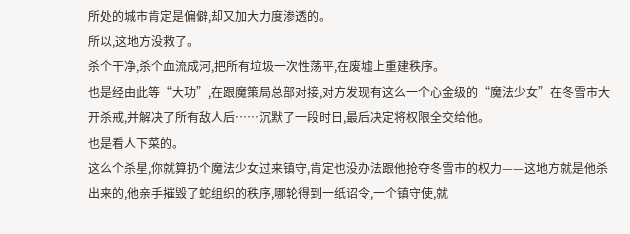所处的城市肯定是偏僻,却又加大力度渗透的。
所以,这地方没救了。
杀个干净,杀个血流成河,把所有垃圾一次性荡平,在废墟上重建秩序。
也是经由此等“大功”,在跟魔策局总部对接,对方发现有这么一个心金级的“魔法少女”在冬雪市大开杀戒,并解决了所有敌人后……沉默了一段时日,最后决定将权限全交给他。
也是看人下菜的。
这么个杀星,你就算扔个魔法少女过来镇守,肯定也没办法跟他抢夺冬雪市的权力——这地方就是他杀出来的,他亲手摧毁了蛇组织的秩序,哪轮得到一纸诏令,一个镇守使,就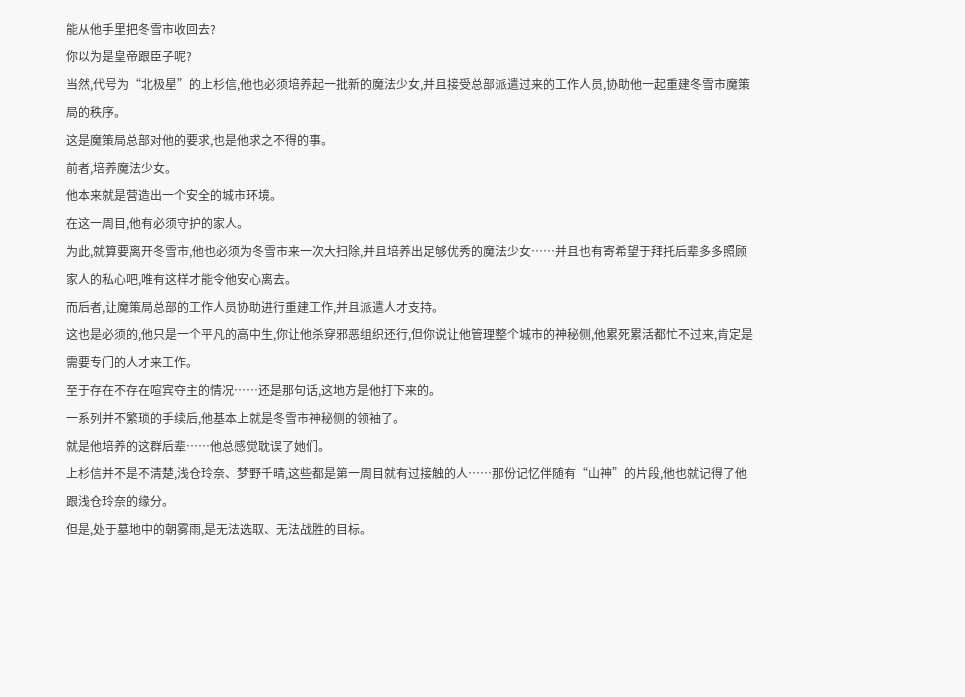能从他手里把冬雪市收回去?
你以为是皇帝跟臣子呢?
当然,代号为“北极星”的上杉信,他也必须培养起一批新的魔法少女,并且接受总部派遣过来的工作人员,协助他一起重建冬雪市魔策局的秩序。
这是魔策局总部对他的要求,也是他求之不得的事。
前者,培养魔法少女。
他本来就是营造出一个安全的城市环境。
在这一周目,他有必须守护的家人。
为此,就算要离开冬雪市,他也必须为冬雪市来一次大扫除,并且培养出足够优秀的魔法少女……并且也有寄希望于拜托后辈多多照顾家人的私心吧,唯有这样才能令他安心离去。
而后者,让魔策局总部的工作人员协助进行重建工作,并且派遣人才支持。
这也是必须的,他只是一个平凡的高中生,你让他杀穿邪恶组织还行,但你说让他管理整个城市的神秘侧,他累死累活都忙不过来,肯定是需要专门的人才来工作。
至于存在不存在喧宾夺主的情况……还是那句话,这地方是他打下来的。
一系列并不繁琐的手续后,他基本上就是冬雪市神秘侧的领袖了。
就是他培养的这群后辈……他总感觉耽误了她们。
上杉信并不是不清楚,浅仓玲奈、梦野千晴,这些都是第一周目就有过接触的人……那份记忆伴随有“山神”的片段,他也就记得了他跟浅仓玲奈的缘分。
但是,处于墓地中的朝雾雨,是无法选取、无法战胜的目标。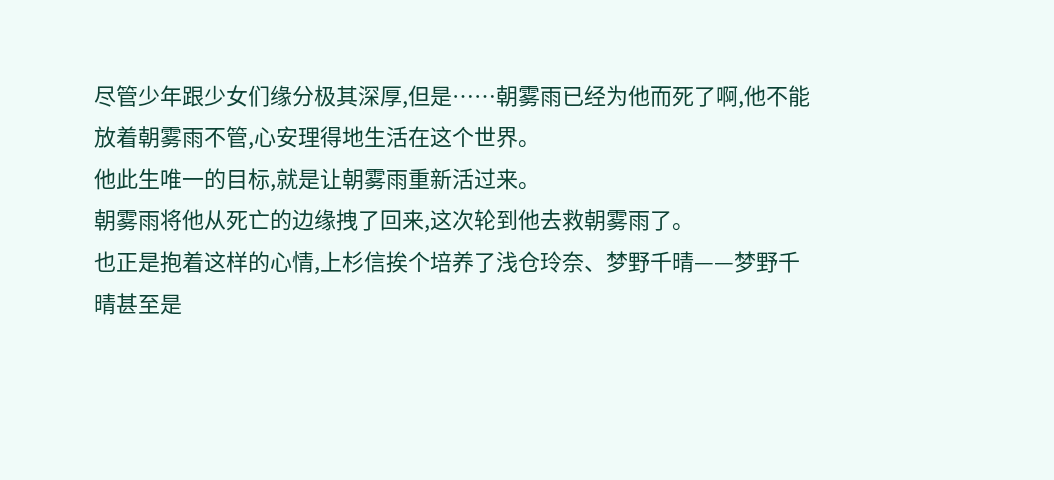尽管少年跟少女们缘分极其深厚,但是……朝雾雨已经为他而死了啊,他不能放着朝雾雨不管,心安理得地生活在这个世界。
他此生唯一的目标,就是让朝雾雨重新活过来。
朝雾雨将他从死亡的边缘拽了回来,这次轮到他去救朝雾雨了。
也正是抱着这样的心情,上杉信挨个培养了浅仓玲奈、梦野千晴——梦野千晴甚至是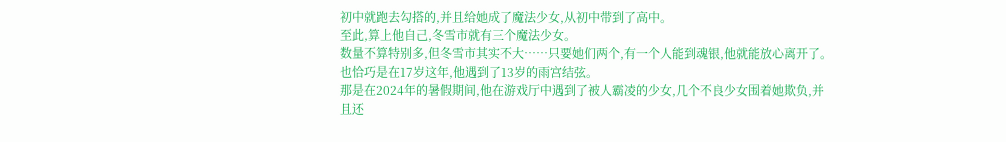初中就跑去勾搭的,并且给她成了魔法少女,从初中带到了高中。
至此,算上他自己,冬雪市就有三个魔法少女。
数量不算特别多,但冬雪市其实不大……只要她们两个,有一个人能到魂银,他就能放心离开了。
也恰巧是在17岁这年,他遇到了13岁的雨宫结弦。
那是在2024年的暑假期间,他在游戏厅中遇到了被人霸凌的少女,几个不良少女围着她欺负,并且还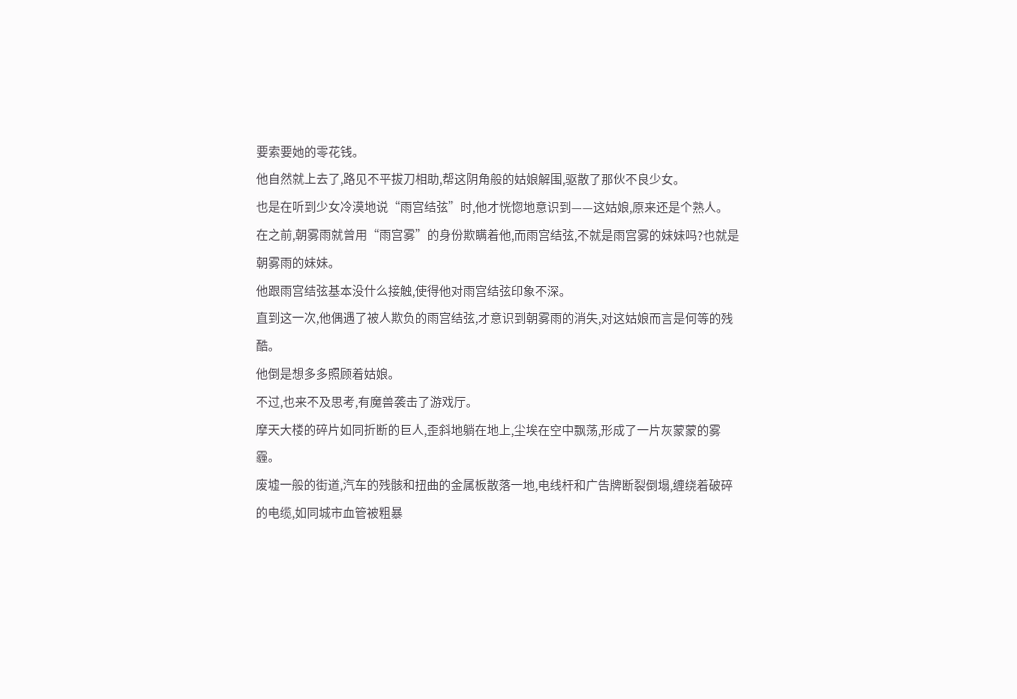要索要她的零花钱。
他自然就上去了,路见不平拔刀相助,帮这阴角般的姑娘解围,驱散了那伙不良少女。
也是在听到少女冷漠地说“雨宫结弦”时,他才恍惚地意识到——这姑娘,原来还是个熟人。
在之前,朝雾雨就曾用“雨宫雾”的身份欺瞒着他,而雨宫结弦,不就是雨宫雾的妹妹吗?也就是朝雾雨的妹妹。
他跟雨宫结弦基本没什么接触,使得他对雨宫结弦印象不深。
直到这一次,他偶遇了被人欺负的雨宫结弦,才意识到朝雾雨的消失,对这姑娘而言是何等的残酷。
他倒是想多多照顾着姑娘。
不过,也来不及思考,有魔兽袭击了游戏厅。
摩天大楼的碎片如同折断的巨人,歪斜地躺在地上,尘埃在空中飘荡,形成了一片灰蒙蒙的雾霾。
废墟一般的街道,汽车的残骸和扭曲的金属板散落一地,电线杆和广告牌断裂倒塌,缠绕着破碎的电缆,如同城市血管被粗暴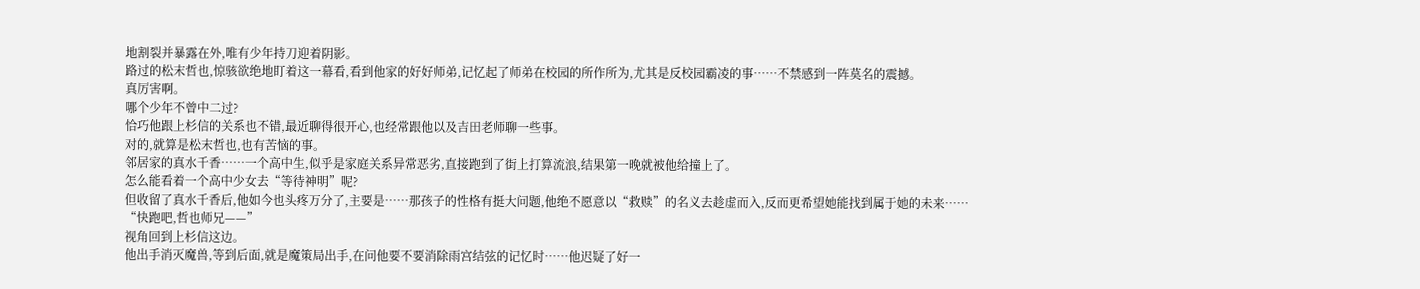地割裂并暴露在外,唯有少年持刀迎着阴影。
路过的松末哲也,惊骇欲绝地盯着这一幕看,看到他家的好好师弟,记忆起了师弟在校园的所作所为,尤其是反校园霸凌的事……不禁感到一阵莫名的震撼。
真厉害啊。
哪个少年不曾中二过?
恰巧他跟上杉信的关系也不错,最近聊得很开心,也经常跟他以及吉田老师聊一些事。
对的,就算是松末哲也,也有苦恼的事。
邻居家的真水千香……一个高中生,似乎是家庭关系异常恶劣,直接跑到了街上打算流浪,结果第一晚就被他给撞上了。
怎么能看着一个高中少女去“等待神明”呢?
但收留了真水千香后,他如今也头疼万分了,主要是……那孩子的性格有挺大问题,他绝不愿意以“救赎”的名义去趁虚而入,反而更希望她能找到属于她的未来……
“快跑吧,哲也师兄——”
视角回到上杉信这边。
他出手消灭魔兽,等到后面,就是魔策局出手,在问他要不要消除雨宫结弦的记忆时……他迟疑了好一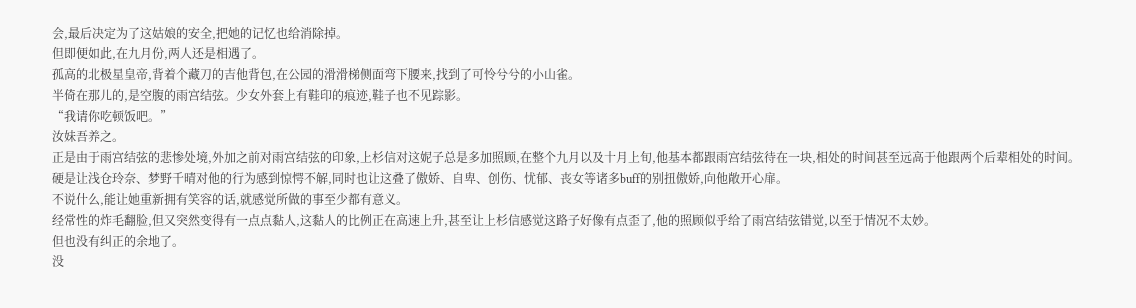会,最后决定为了这姑娘的安全,把她的记忆也给消除掉。
但即便如此,在九月份,两人还是相遇了。
孤高的北极星皇帝,背着个藏刀的吉他背包,在公园的滑滑梯侧面弯下腰来,找到了可怜兮兮的小山雀。
半倚在那儿的,是空腹的雨宫结弦。少女外套上有鞋印的痕迹,鞋子也不见踪影。
“我请你吃顿饭吧。”
汝妹吾养之。
正是由于雨宫结弦的悲惨处境,外加之前对雨宫结弦的印象,上杉信对这妮子总是多加照顾,在整个九月以及十月上旬,他基本都跟雨宫结弦待在一块,相处的时间甚至远高于他跟两个后辈相处的时间。
硬是让浅仓玲奈、梦野千晴对他的行为感到惊愕不解,同时也让这叠了傲娇、自卑、创伤、忧郁、丧女等诸多buff的别扭傲娇,向他敞开心扉。
不说什么,能让她重新拥有笑容的话,就感觉所做的事至少都有意义。
经常性的炸毛翻脸,但又突然变得有一点点黏人,这黏人的比例正在高速上升,甚至让上杉信感觉这路子好像有点歪了,他的照顾似乎给了雨宫结弦错觉,以至于情况不太妙。
但也没有纠正的余地了。
没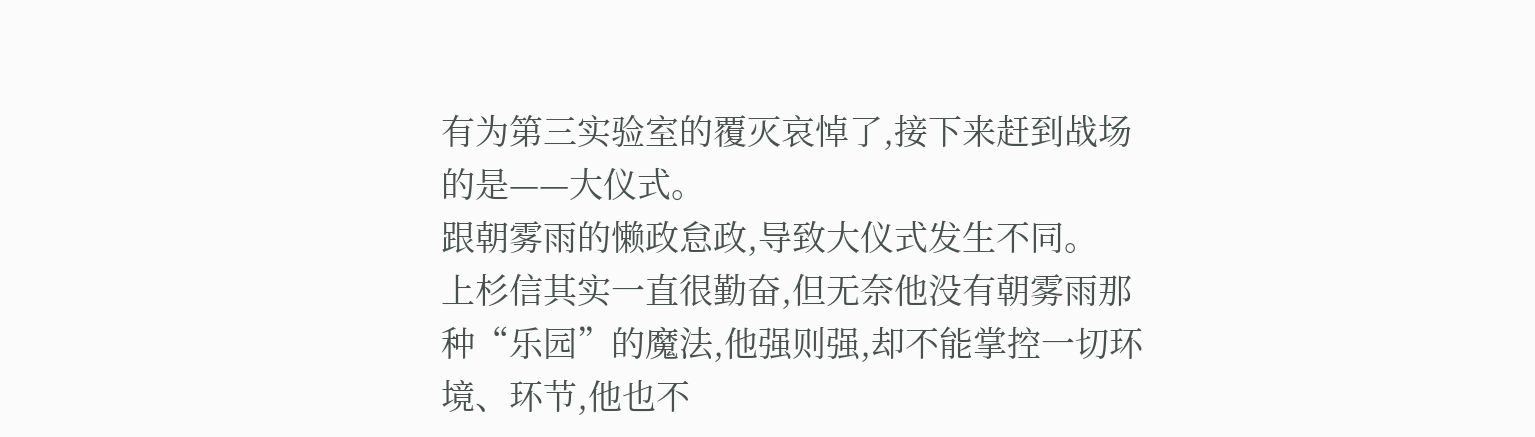有为第三实验室的覆灭哀悼了,接下来赶到战场的是——大仪式。
跟朝雾雨的懒政怠政,导致大仪式发生不同。
上杉信其实一直很勤奋,但无奈他没有朝雾雨那种“乐园”的魔法,他强则强,却不能掌控一切环境、环节,他也不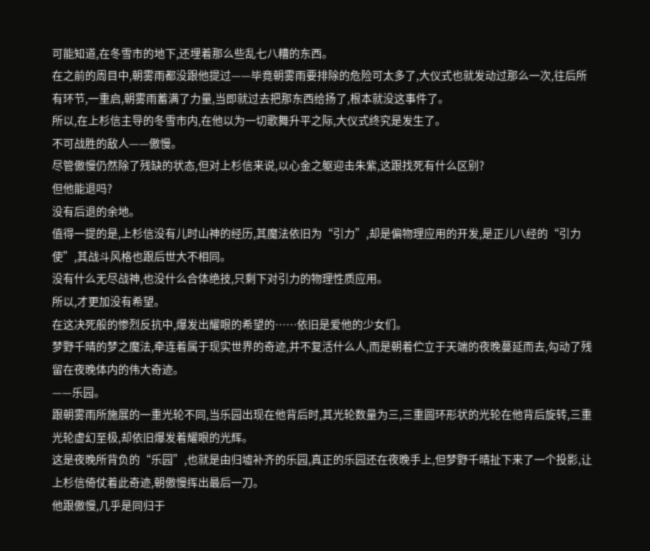可能知道,在冬雪市的地下,还埋着那么些乱七八糟的东西。
在之前的周目中,朝雾雨都没跟他提过——毕竟朝雾雨要排除的危险可太多了,大仪式也就发动过那么一次,往后所有环节,一重启,朝雾雨蓄满了力量,当即就过去把那东西给扬了,根本就没这事件了。
所以,在上杉信主导的冬雪市内,在他以为一切歌舞升平之际,大仪式终究是发生了。
不可战胜的敌人——傲慢。
尽管傲慢仍然除了残缺的状态,但对上杉信来说,以心金之躯迎击朱紫,这跟找死有什么区别?
但他能退吗?
没有后退的余地。
值得一提的是,上杉信没有儿时山神的经历,其魔法依旧为“引力”,却是偏物理应用的开发,是正儿八经的“引力使”,其战斗风格也跟后世大不相同。
没有什么无尽战神,也没什么合体绝技,只剩下对引力的物理性质应用。
所以,才更加没有希望。
在这决死般的惨烈反抗中,爆发出耀眼的希望的……依旧是爱他的少女们。
梦野千晴的梦之魔法,牵连着属于现实世界的奇迹,并不复活什么人,而是朝着伫立于天端的夜晚蔓延而去,勾动了残留在夜晚体内的伟大奇迹。
——乐园。
跟朝雾雨所施展的一重光轮不同,当乐园出现在他背后时,其光轮数量为三,三重圆环形状的光轮在他背后旋转,三重光轮虚幻至极,却依旧爆发着耀眼的光辉。
这是夜晚所背负的“乐园”,也就是由归墟补齐的乐园,真正的乐园还在夜晚手上,但梦野千晴扯下来了一个投影,让上杉信倚仗着此奇迹,朝傲慢挥出最后一刀。
他跟傲慢,几乎是同归于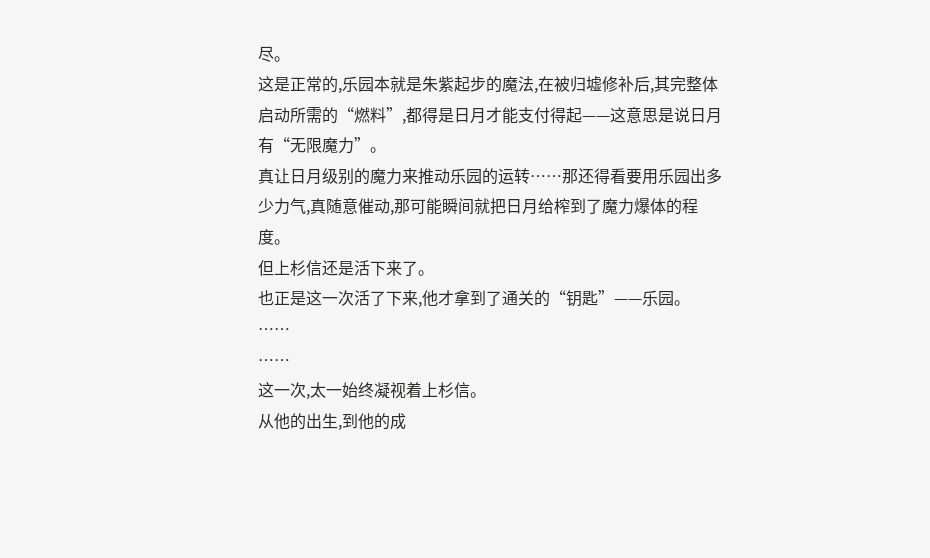尽。
这是正常的,乐园本就是朱紫起步的魔法,在被归墟修补后,其完整体启动所需的“燃料”,都得是日月才能支付得起——这意思是说日月有“无限魔力”。
真让日月级别的魔力来推动乐园的运转……那还得看要用乐园出多少力气,真随意催动,那可能瞬间就把日月给榨到了魔力爆体的程度。
但上杉信还是活下来了。
也正是这一次活了下来,他才拿到了通关的“钥匙”——乐园。
……
……
这一次,太一始终凝视着上杉信。
从他的出生,到他的成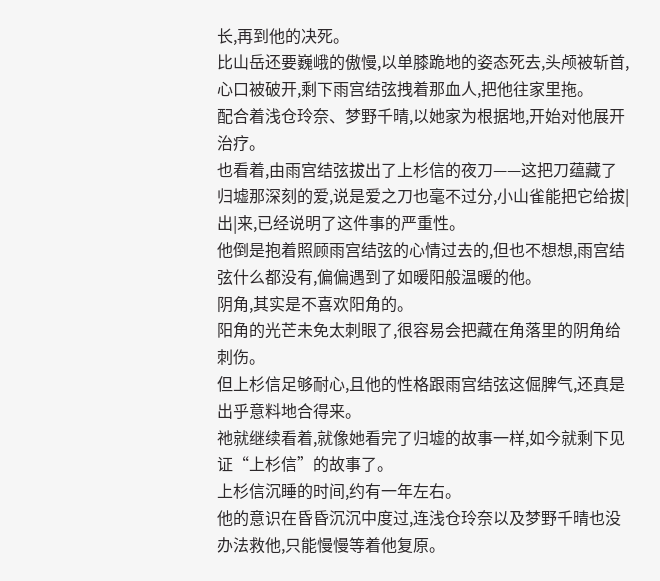长,再到他的决死。
比山岳还要巍峨的傲慢,以单膝跪地的姿态死去,头颅被斩首,心口被破开,剩下雨宫结弦拽着那血人,把他往家里拖。
配合着浅仓玲奈、梦野千晴,以她家为根据地,开始对他展开治疗。
也看着,由雨宫结弦拔出了上杉信的夜刀——这把刀蕴藏了归墟那深刻的爱,说是爱之刀也毫不过分,小山雀能把它给拔|出|来,已经说明了这件事的严重性。
他倒是抱着照顾雨宫结弦的心情过去的,但也不想想,雨宫结弦什么都没有,偏偏遇到了如暖阳般温暖的他。
阴角,其实是不喜欢阳角的。
阳角的光芒未免太刺眼了,很容易会把藏在角落里的阴角给刺伤。
但上杉信足够耐心,且他的性格跟雨宫结弦这倔脾气,还真是出乎意料地合得来。
祂就继续看着,就像她看完了归墟的故事一样,如今就剩下见证“上杉信”的故事了。
上杉信沉睡的时间,约有一年左右。
他的意识在昏昏沉沉中度过,连浅仓玲奈以及梦野千晴也没办法救他,只能慢慢等着他复原。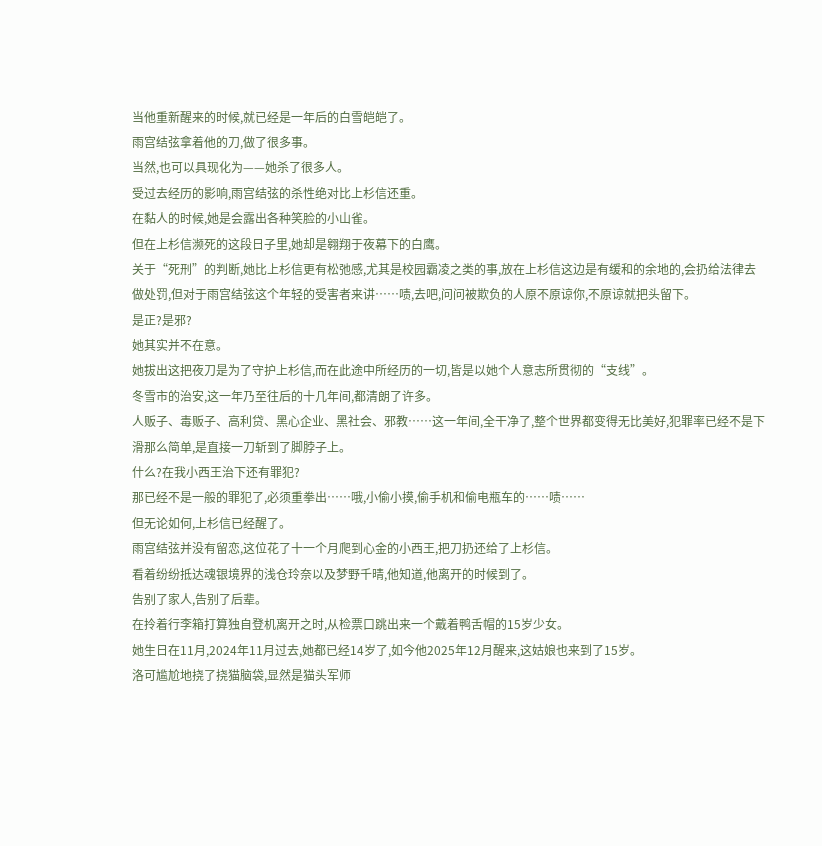当他重新醒来的时候,就已经是一年后的白雪皑皑了。
雨宫结弦拿着他的刀,做了很多事。
当然,也可以具现化为——她杀了很多人。
受过去经历的影响,雨宫结弦的杀性绝对比上杉信还重。
在黏人的时候,她是会露出各种笑脸的小山雀。
但在上杉信濒死的这段日子里,她却是翱翔于夜幕下的白鹰。
关于“死刑”的判断,她比上杉信更有松弛感,尤其是校园霸凌之类的事,放在上杉信这边是有缓和的余地的,会扔给法律去做处罚,但对于雨宫结弦这个年轻的受害者来讲……啧,去吧,问问被欺负的人原不原谅你,不原谅就把头留下。
是正?是邪?
她其实并不在意。
她拔出这把夜刀是为了守护上杉信,而在此途中所经历的一切,皆是以她个人意志所贯彻的“支线”。
冬雪市的治安,这一年乃至往后的十几年间,都清朗了许多。
人贩子、毒贩子、高利贷、黑心企业、黑社会、邪教……这一年间,全干净了,整个世界都变得无比美好,犯罪率已经不是下滑那么简单,是直接一刀斩到了脚脖子上。
什么?在我小西王治下还有罪犯?
那已经不是一般的罪犯了,必须重拳出……哦,小偷小摸,偷手机和偷电瓶车的……啧……
但无论如何,上杉信已经醒了。
雨宫结弦并没有留恋,这位花了十一个月爬到心金的小西王,把刀扔还给了上杉信。
看着纷纷抵达魂银境界的浅仓玲奈以及梦野千晴,他知道,他离开的时候到了。
告别了家人,告别了后辈。
在拎着行李箱打算独自登机离开之时,从检票口跳出来一个戴着鸭舌帽的15岁少女。
她生日在11月,2024年11月过去,她都已经14岁了,如今他2025年12月醒来,这姑娘也来到了15岁。
洛可尴尬地挠了挠猫脑袋,显然是猫头军师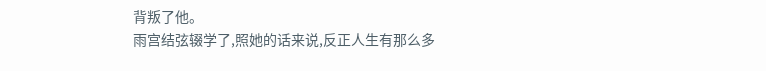背叛了他。
雨宫结弦辍学了,照她的话来说,反正人生有那么多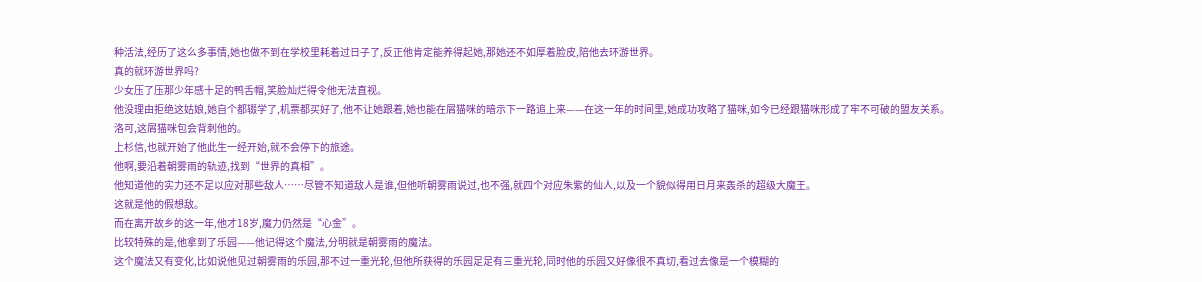种活法,经历了这么多事情,她也做不到在学校里耗着过日子了,反正他肯定能养得起她,那她还不如厚着脸皮,陪他去环游世界。
真的就环游世界吗?
少女压了压那少年感十足的鸭舌帽,笑脸灿烂得令他无法直视。
他没理由拒绝这姑娘,她自个都辍学了,机票都买好了,他不让她跟着,她也能在屑猫咪的暗示下一路追上来——在这一年的时间里,她成功攻略了猫咪,如今已经跟猫咪形成了牢不可破的盟友关系。
洛可,这屑猫咪包会背刺他的。
上杉信,也就开始了他此生一经开始,就不会停下的旅途。
他啊,要沿着朝雾雨的轨迹,找到“世界的真相”。
他知道他的实力还不足以应对那些敌人……尽管不知道敌人是谁,但他听朝雾雨说过,也不强,就四个对应朱紫的仙人,以及一个貌似得用日月来轰杀的超级大魔王。
这就是他的假想敌。
而在离开故乡的这一年,他才18岁,魔力仍然是“心金”。
比较特殊的是,他拿到了乐园——他记得这个魔法,分明就是朝雾雨的魔法。
这个魔法又有变化,比如说他见过朝雾雨的乐园,那不过一重光轮,但他所获得的乐园足足有三重光轮,同时他的乐园又好像很不真切,看过去像是一个模糊的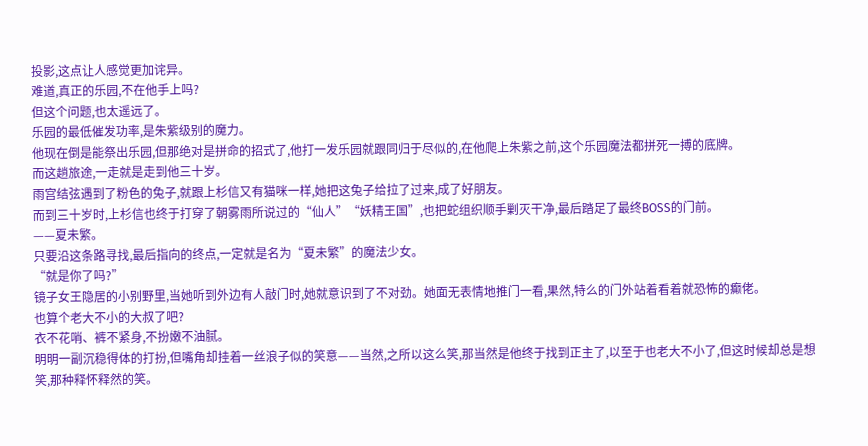投影,这点让人感觉更加诧异。
难道,真正的乐园,不在他手上吗?
但这个问题,也太遥远了。
乐园的最低催发功率,是朱紫级别的魔力。
他现在倒是能祭出乐园,但那绝对是拼命的招式了,他打一发乐园就跟同归于尽似的,在他爬上朱紫之前,这个乐园魔法都拼死一搏的底牌。
而这趟旅途,一走就是走到他三十岁。
雨宫结弦遇到了粉色的兔子,就跟上杉信又有猫咪一样,她把这兔子给拉了过来,成了好朋友。
而到三十岁时,上杉信也终于打穿了朝雾雨所说过的“仙人”“妖精王国”,也把蛇组织顺手剿灭干净,最后踏足了最终BOSS的门前。
——夏未繁。
只要沿这条路寻找,最后指向的终点,一定就是名为“夏未繁”的魔法少女。
“就是你了吗?”
镜子女王隐居的小别野里,当她听到外边有人敲门时,她就意识到了不对劲。她面无表情地推门一看,果然,特么的门外站着看着就恐怖的癫佬。
也算个老大不小的大叔了吧?
衣不花哨、裤不紧身,不扮嫩不油腻。
明明一副沉稳得体的打扮,但嘴角却挂着一丝浪子似的笑意——当然,之所以这么笑,那当然是他终于找到正主了,以至于也老大不小了,但这时候却总是想笑,那种释怀释然的笑。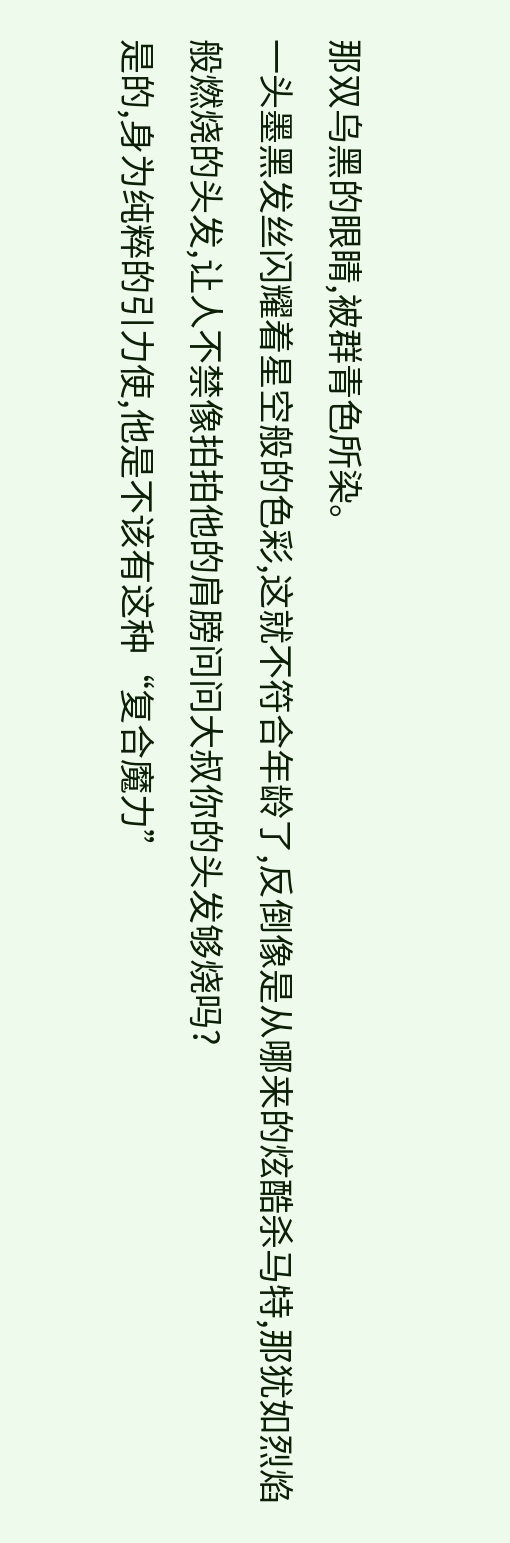那双乌黑的眼睛,被群青色所染。
一头墨黑发丝闪耀着星空般的色彩,这就不符合年龄了,反倒像是从哪来的炫酷杀马特,那犹如烈焰般燃烧的头发,让人不禁像拍拍他的肩膀问问大叔你的头发够烧吗?
是的,身为纯粹的引力使,他是不该有这种“复合魔力”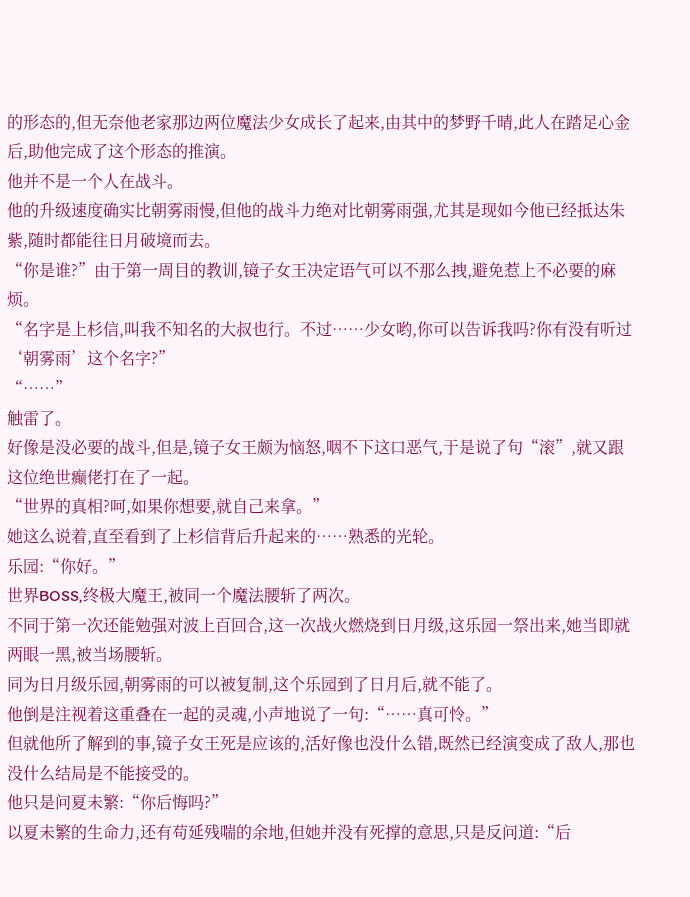的形态的,但无奈他老家那边两位魔法少女成长了起来,由其中的梦野千晴,此人在踏足心金后,助他完成了这个形态的推演。
他并不是一个人在战斗。
他的升级速度确实比朝雾雨慢,但他的战斗力绝对比朝雾雨强,尤其是现如今他已经抵达朱紫,随时都能往日月破境而去。
“你是谁?”由于第一周目的教训,镜子女王决定语气可以不那么拽,避免惹上不必要的麻烦。
“名字是上杉信,叫我不知名的大叔也行。不过……少女哟,你可以告诉我吗?你有没有听过‘朝雾雨’这个名字?”
“……”
触雷了。
好像是没必要的战斗,但是,镜子女王颇为恼怒,咽不下这口恶气,于是说了句“滚”,就又跟这位绝世癫佬打在了一起。
“世界的真相?呵,如果你想要,就自己来拿。”
她这么说着,直至看到了上杉信背后升起来的……熟悉的光轮。
乐园:“你好。”
世界BOSS,终极大魔王,被同一个魔法腰斩了两次。
不同于第一次还能勉强对波上百回合,这一次战火燃烧到日月级,这乐园一祭出来,她当即就两眼一黑,被当场腰斩。
同为日月级乐园,朝雾雨的可以被复制,这个乐园到了日月后,就不能了。
他倒是注视着这重叠在一起的灵魂,小声地说了一句:“……真可怜。”
但就他所了解到的事,镜子女王死是应该的,活好像也没什么错,既然已经演变成了敌人,那也没什么结局是不能接受的。
他只是问夏未繁:“你后悔吗?”
以夏未繁的生命力,还有苟延残喘的余地,但她并没有死撑的意思,只是反问道:“后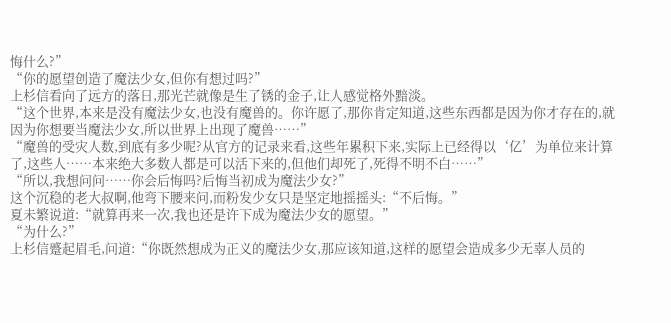悔什么?”
“你的愿望创造了魔法少女,但你有想过吗?”
上杉信看向了远方的落日,那光芒就像是生了锈的金子,让人感觉格外黯淡。
“这个世界,本来是没有魔法少女,也没有魔兽的。你许愿了,那你肯定知道,这些东西都是因为你才存在的,就因为你想要当魔法少女,所以世界上出现了魔兽……”
“魔兽的受灾人数,到底有多少呢?从官方的记录来看,这些年累积下来,实际上已经得以‘亿’为单位来计算了,这些人……本来绝大多数人都是可以活下来的,但他们却死了,死得不明不白……”
“所以,我想问问……你会后悔吗?后悔当初成为魔法少女?”
这个沉稳的老大叔啊,他弯下腰来问,而粉发少女只是坚定地摇摇头:“不后悔。”
夏未繁说道:“就算再来一次,我也还是许下成为魔法少女的愿望。”
“为什么?”
上杉信蹙起眉毛,问道:“你既然想成为正义的魔法少女,那应该知道,这样的愿望会造成多少无辜人员的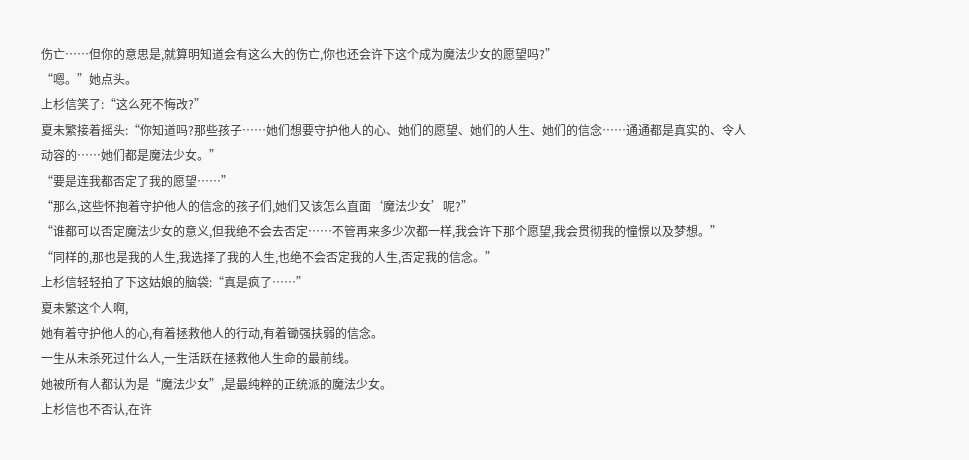伤亡……但你的意思是,就算明知道会有这么大的伤亡,你也还会许下这个成为魔法少女的愿望吗?”
“嗯。”她点头。
上杉信笑了:“这么死不悔改?”
夏未繁接着摇头:“你知道吗?那些孩子……她们想要守护他人的心、她们的愿望、她们的人生、她们的信念……通通都是真实的、令人动容的……她们都是魔法少女。”
“要是连我都否定了我的愿望……”
“那么,这些怀抱着守护他人的信念的孩子们,她们又该怎么直面‘魔法少女’呢?”
“谁都可以否定魔法少女的意义,但我绝不会去否定……不管再来多少次都一样,我会许下那个愿望,我会贯彻我的憧憬以及梦想。”
“同样的,那也是我的人生,我选择了我的人生,也绝不会否定我的人生,否定我的信念。”
上杉信轻轻拍了下这姑娘的脑袋:“真是疯了……”
夏未繁这个人啊,
她有着守护他人的心,有着拯救他人的行动,有着锄强扶弱的信念。
一生从未杀死过什么人,一生活跃在拯救他人生命的最前线。
她被所有人都认为是“魔法少女”,是最纯粹的正统派的魔法少女。
上杉信也不否认,在许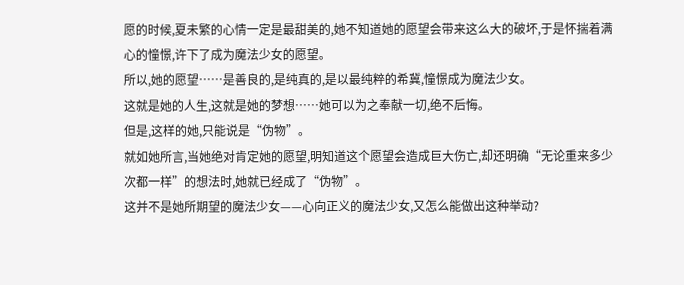愿的时候,夏未繁的心情一定是最甜美的,她不知道她的愿望会带来这么大的破坏,于是怀揣着满心的憧憬,许下了成为魔法少女的愿望。
所以,她的愿望……是善良的,是纯真的,是以最纯粹的希冀,憧憬成为魔法少女。
这就是她的人生,这就是她的梦想……她可以为之奉献一切,绝不后悔。
但是,这样的她,只能说是“伪物”。
就如她所言,当她绝对肯定她的愿望,明知道这个愿望会造成巨大伤亡,却还明确“无论重来多少次都一样”的想法时,她就已经成了“伪物”。
这并不是她所期望的魔法少女——心向正义的魔法少女,又怎么能做出这种举动?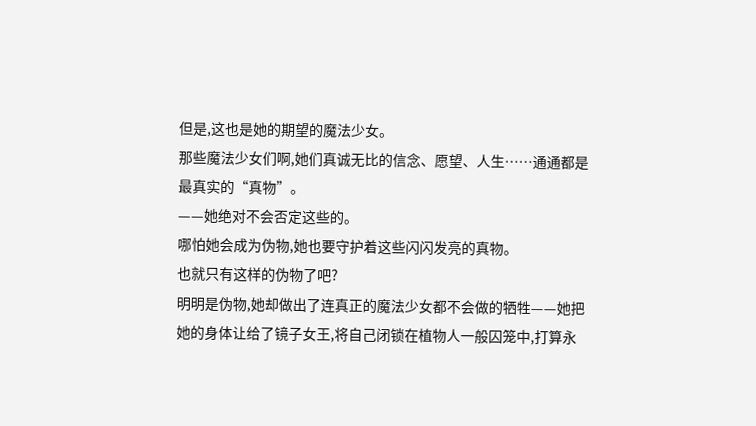但是,这也是她的期望的魔法少女。
那些魔法少女们啊,她们真诚无比的信念、愿望、人生……通通都是最真实的“真物”。
——她绝对不会否定这些的。
哪怕她会成为伪物,她也要守护着这些闪闪发亮的真物。
也就只有这样的伪物了吧?
明明是伪物,她却做出了连真正的魔法少女都不会做的牺牲——她把她的身体让给了镜子女王,将自己闭锁在植物人一般囚笼中,打算永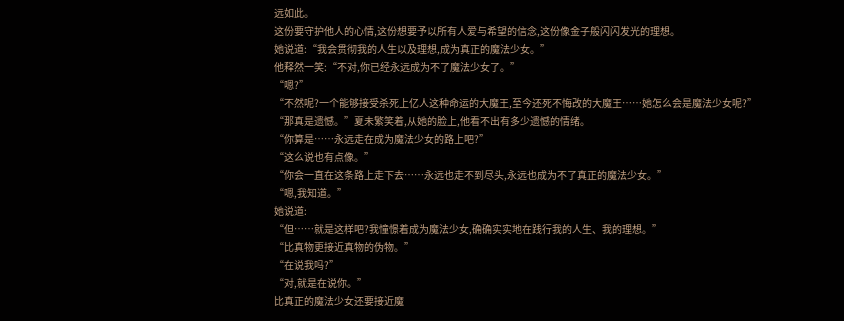远如此。
这份要守护他人的心情,这份想要予以所有人爱与希望的信念,这份像金子般闪闪发光的理想。
她说道:“我会贯彻我的人生以及理想,成为真正的魔法少女。”
他释然一笑:“不对,你已经永远成为不了魔法少女了。”
“嗯?”
“不然呢?一个能够接受杀死上亿人这种命运的大魔王,至今还死不悔改的大魔王……她怎么会是魔法少女呢?”
“那真是遗憾。”夏未繁笑着,从她的脸上,他看不出有多少遗憾的情绪。
“你算是……永远走在成为魔法少女的路上吧?”
“这么说也有点像。”
“你会一直在这条路上走下去……永远也走不到尽头,永远也成为不了真正的魔法少女。”
“嗯,我知道。”
她说道:
“但……就是这样吧?我憧憬着成为魔法少女,确确实实地在践行我的人生、我的理想。”
“比真物更接近真物的伪物。”
“在说我吗?”
“对,就是在说你。”
比真正的魔法少女还要接近魔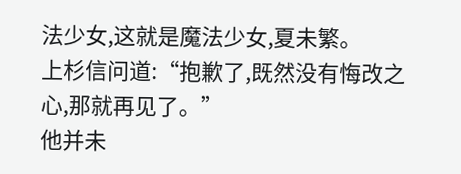法少女,这就是魔法少女,夏未繁。
上杉信问道:“抱歉了,既然没有悔改之心,那就再见了。”
他并未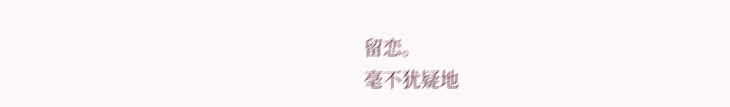留恋。
毫不犹疑地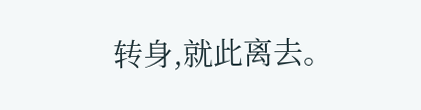转身,就此离去。